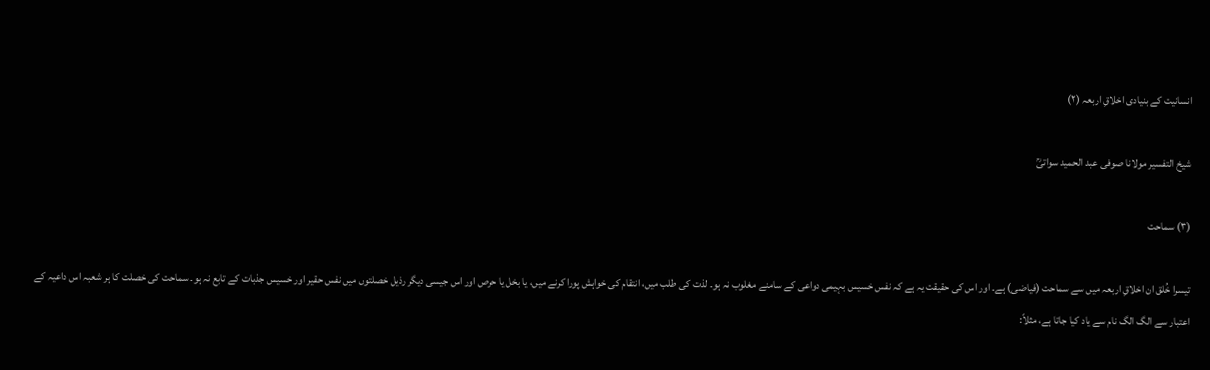انسانیت کے بنیادی اخلاقِ اربعہ (۲)

شیخ التفسیر مولانا صوفی عبد الحمید سواتیؒ

(۳) سماحت

تیسرا خُلق ان اخلاقِ اربعہ میں سے سماحت (فیاضی) ہے۔ اور اس کی حقیقت یہ ہے کہ نفس خسیس بہیمی دواعی کے سامنے مغلوب نہ ہو۔ لذت کی طلب میں، انتقام کی خواہش پورا کرنے میں، یا بخل یا حرص اور اس جیسی دیگر رذیل خصلتوں میں نفس حقیر اور خسیس جذبات کے تابع نہ ہو۔ سماحت کی خصلت کا ہر شعبہ اس داعیہ کے اعتبار سے الگ الگ نام سے یاد کیا جاتا ہے، مثلاً‌: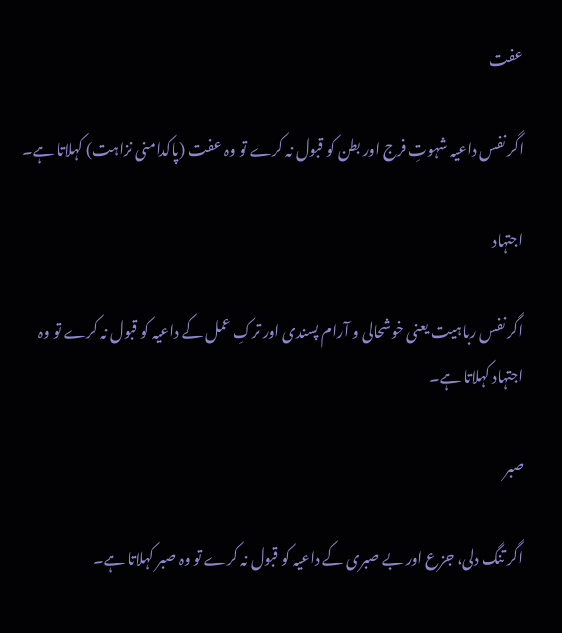عفت

اگر نفس داعیہ شہوتِ فرج اور بطن کو قبول نہ کرے تو وہ عفت (پاکدامنی نزاہت) کہلاتا ہے۔

اجتہاد

اگر نفس رباہیت یعنی خوشحالی و آرام پسندی اور ترکِ عمل کے داعیہ کو قبول نہ کرے تو وہ اجتہاد کہلاتا ہے۔

صبر

اگر تنگ دلی، جزع اور بے صبری کے داعیہ کو قبول نہ کرے تو وہ صبر کہلاتا ہے۔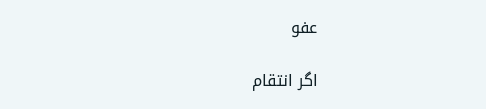عفو

اگر انتقام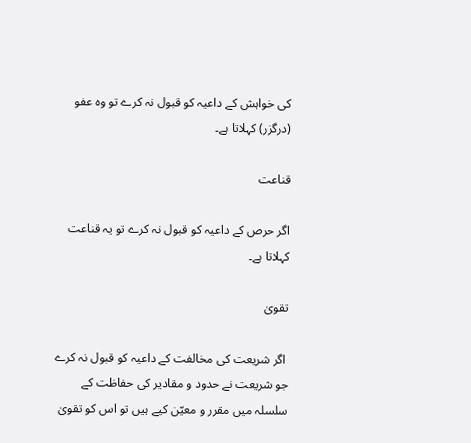کی خواہش کے داعیہ کو قبول نہ کرے تو وہ عفو (درگزر) کہلاتا ہے۔

قناعت

اگر حرص کے داعیہ کو قبول نہ کرے تو یہ قناعت کہلاتا ہے۔

تقویٰ

 اگر شریعت کی مخالفت کے داعیہ کو قبول نہ کرے جو شریعت نے حدود و مقادیر کی حفاظت کے سلسلہ میں مقرر و معیّن کیے ہیں تو اس کو تقویٰ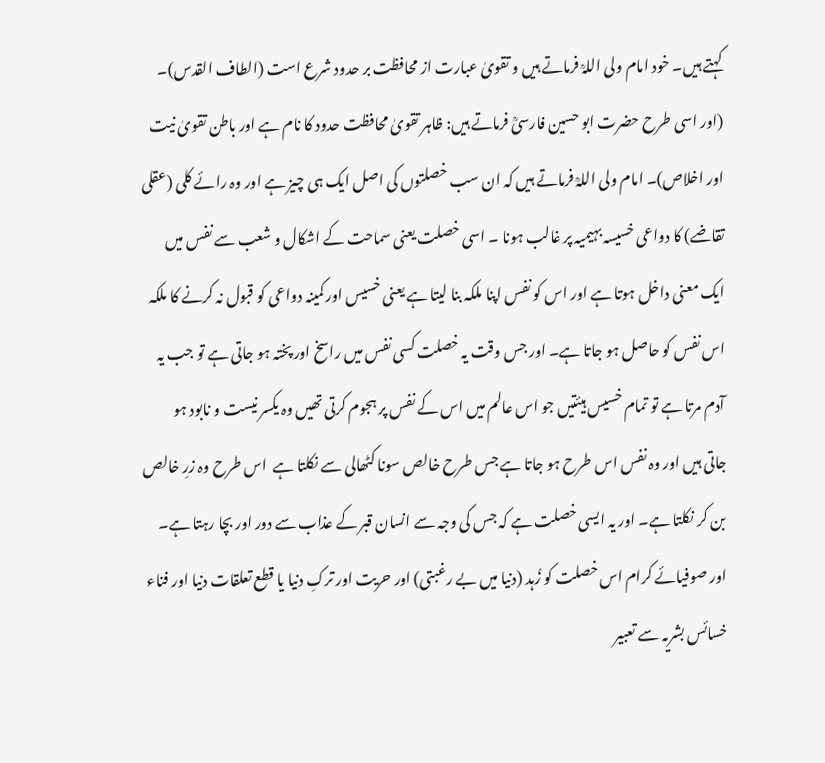کہتے ہیں۔ خود امام ولی اللہؒ فرماتے ہیں و تقویٰ عبارت از محافظت بر حدود شرع است (الطاف القدس)۔ (اور اسی طرح حضرت ابو حسین فارسیؒ فرماتے ہیں: ظاہر تقویٰ محافظت حدود کا نام ہے اور باطن تقویٰ نیت اور اخلاص)۔ امام ولی اللہؒ فرماتے ہیں کہ ان سب خصلتوں کی اصل ایک ہی چیز ہے اور وہ رائے کلی (عقلی تقاضے) کا دواعی خسیسہ بہیمیہ پر غالب ہونا ۔ اسی خصلت یعنی سماحت کے اشکال و شعب سے نفس میں ایک معنی داخل ہوتا ہے اور اس کو نفس اپنا ملکہ بنا لیتا ہے یعنی خسیس اور کمینہ دواعی کو قبول نہ کرنے کا ملکہ اس نفس کو حاصل ہو جاتا ہے۔ اور جس وقت یہ خصلت کسی نفس میں راسخ اور پختہ ہو جاتی ہے تو جب یہ آدم مرتا ہے تو تمام خسیس ہیئتیں جو اس عالم میں اس کے نفس پر ہجوم کرتی تھیں وہ یکسر نیست و نابود ہو جاتی ہیں اور وہ نفس اس طرح ہو جاتا ہے جس طرح خالص سونا کٹھالی سے نکلتا ہے  اس طرح وہ زرِ خالص بن کر نکلتا ہے۔ اور یہ ایسی خصلت ہے کہ جس کی وجہ سے انسان قبر کے عذاب سے دور اور بچا رہتا ہے۔ اور صوفیائے کرام اس خصلت کو زُہد (دنیا میں بے رغبتی) اور حریت اور ترکِ دنیا یا قطع تعلقات دنیا اور فناء خسائس بشریہ سے تعبیر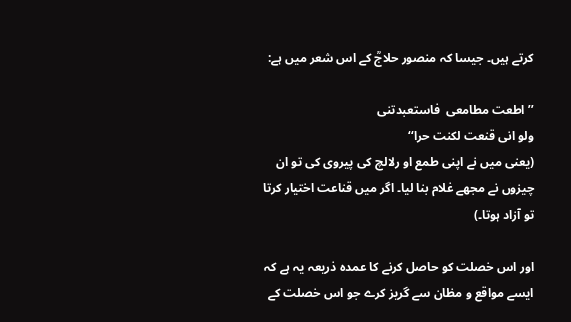کرتے ہیں۔ جیسا کہ منصور حلاجؒ کے اس شعر میں ہے:

’’اطعت مطامعی  فاستعبدتنی
ولو انی قنعت لکنت حرا‘‘
(یعنی میں نے اپنی طمع او رلالچ کی پیروی کی تو ان چیزوں نے مجھے غلام بنا لیا۔ اگر میں قناعت اختیار کرتا تو آزاد ہوتا۔)

اور اس خصلت کو حاصل کرنے کا عمدہ ذریعہ یہ ہے کہ ایسے مواقع و مظان سے گریز کرے جو اس خصلت کے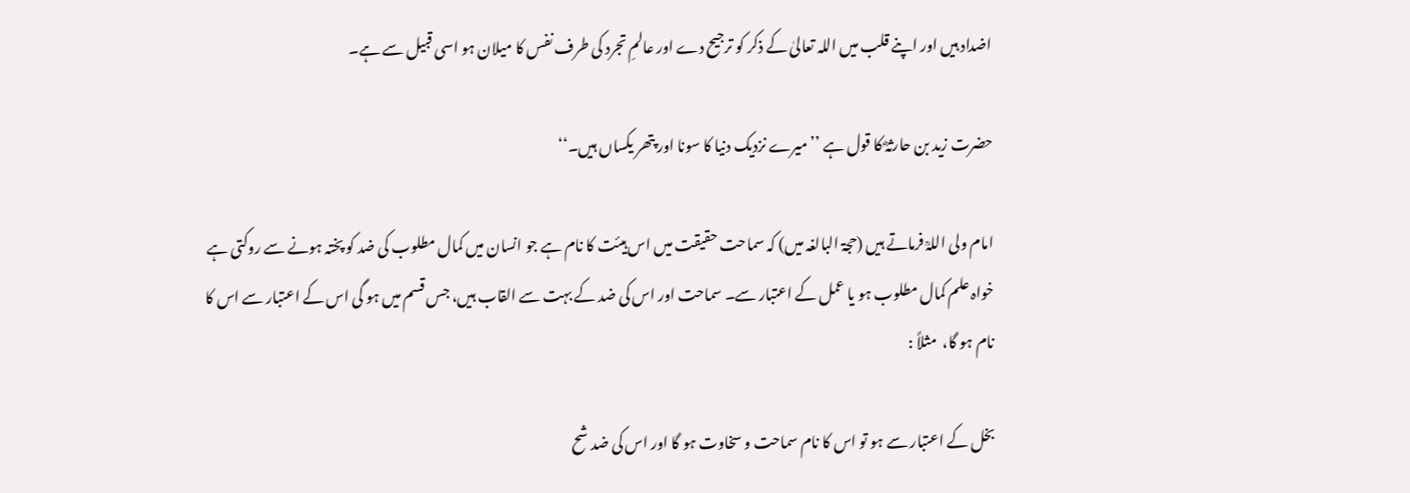اضداد ہیں اور اپنے قلب میں اللہ تعالیٰ کے ذکر کو ترجیح دے اور عالمِ تجرد کی طرف نفس کا میلان ہو اسی قبیل سے ہے۔

حضرت زید بن حارثہؓ کا قول ہے ’’میرے نزدیک دنیا کا سونا اور پتھر یکساں ہیں۔‘‘

امام ولی اللہؒ فرماتے ہیں (حجۃ البالغہ میں) کہ سماحت حقیقت میں اس ہیئت کا نام ہے جو انسان میں کمال مطلوب کی ضد کو پختہ ہونے سے روکتی ہے خواہ علم کمال مطلوب ہو یا عمل کے اعتبار سے۔ سماحت اور اس کی ضد کے بہت سے القاب ہیں، جس قسم میں ہو گی اس کے اعتبار سے اس کا نام ہو گا،  مثلاً‌ :

بخل کے اعتبار سے ہو تو اس کا نام سماحت و سخاوت ہو گا اور اس کی ضد شح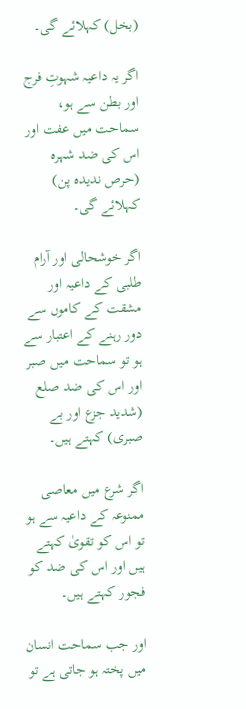(بخل) کہلائے گی۔

اگر یہ داعیہ شہوتِ فرج اور بطن سے ہو، سماحت میں عفت اور اس کی ضد شہرہ (حرص ندیدہ پن) کہلائے گی۔

اگر خوشحالی اور آرام طلبی کے داعیہ اور مشقت کے کاموں سے دور رہنے کے اعتبار سے ہو تو سماحت میں صبر اور اس کی ضد صلع (شدید جزع اور بے صبری) کہتے ہیں۔

اگر شرع میں معاصی ممنوعہ کے داعیہ سے ہو تو اس کو تقویٰ کہتے ہیں اور اس کی ضد کو فجور کہتے ہیں۔

اور جب سماحت انسان میں پختہ ہو جاتی ہے تو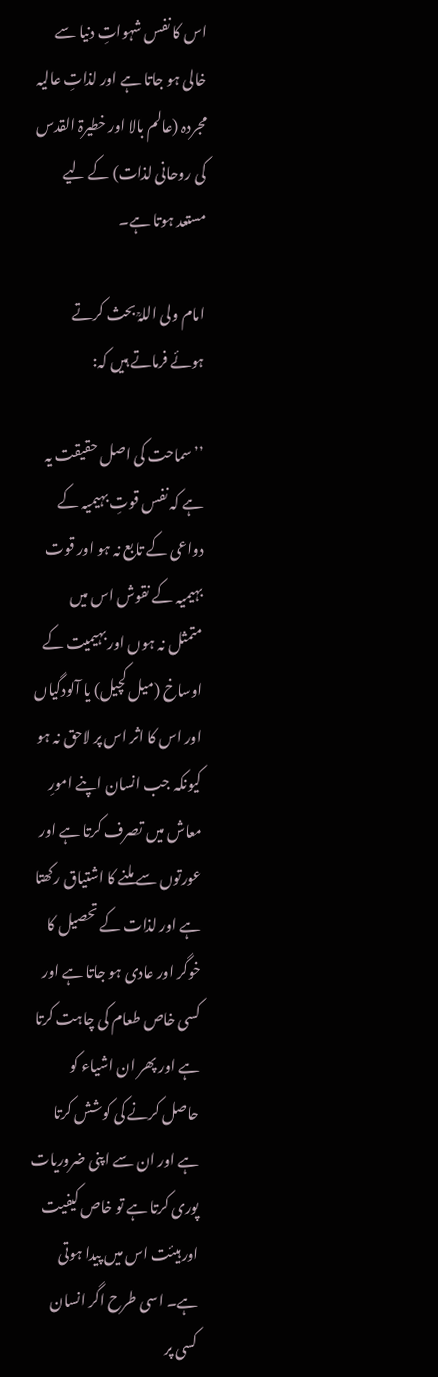اس کا نفس شہواتِ دنیا سے خالی ہو جاتا ہے اور لذاتِ عالیہ مجردہ (عالم بالا اور خطیرۃ القدس کی روحانی لذات) کے لیے مستعد ہوتا ہے۔

امام ولی اللہؒ بحث کرتے ہوئے فرماتے ہیں کہ:

’’سماحت کی اصل حقیقت یہ ہے کہ نفس قوتِ بہیمیہ کے دواعی کے تابع نہ ہو اور قوت بہیمیہ کے نقوش اس میں متمثل نہ ہوں اور بہیمیت کے اوساخ (میل کچیل) یا آلودگیاں اور اس کا اثر اس پر لاحق نہ ہو کیونکہ جب انسان اپنے امورِ معاش میں تصرف کرتا ہے اور عورتوں سے ملنے کا اشتیاق رکھتا ہے اور لذات کے تحصیل کا خوگر اور عادی ہو جاتا ہے اور کسی خاص طعام کی چاہت کرتا ہے اور پھر ان اشیاء کو حاصل کرنے کی کوشش کرتا ہے اور ان سے اپنی ضروریات پوری کرتا ہے تو خاص کیفیت اور ہیئت اس میں پیدا ہوتی ہے۔ اسی طرح اگر انسان کسی پر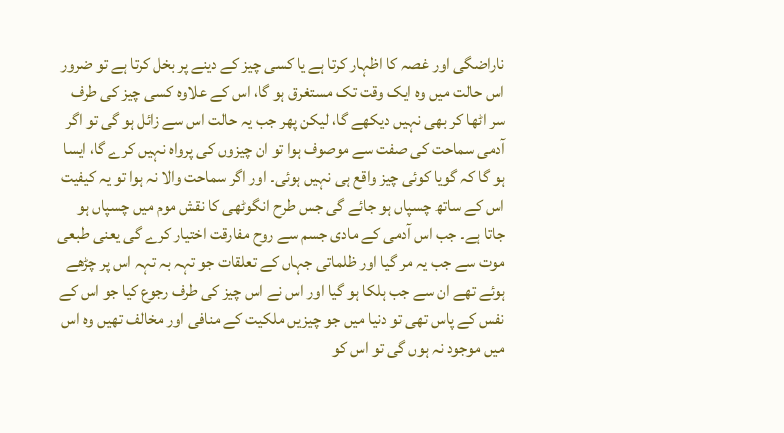ناراضگی اور غصہ کا اظہار کرتا ہے یا کسی چیز کے دینے پر بخل کرتا ہے تو ضرور اس حالت میں وہ ایک وقت تک مستغرق ہو گا، اس کے علاوہ کسی چیز کی طرف سر اٹھا کر بھی نہیں دیکھے گا، لیکن پھر جب یہ حالت اس سے زائل ہو گی تو اگر آدمی سماحت کی صفت سے موصوف ہوا تو ان چیزوں کی پرواہ نہیں کرے گا، ایسا ہو گا کہ گویا کوئی چیز واقع ہی نہیں ہوئی۔ اور اگر سماحت والا نہ ہوا تو یہ کیفیت اس کے ساتھ چسپاں ہو جائے گی جس طرح انگوٹھی کا نقش موم میں چسپاں ہو جاتا ہے۔ جب اس آدمی کے مادی جسم سے روح مفارقت اختیار کرے گی یعنی طبعی موت سے جب یہ مر گیا اور ظلماتی جہاں کے تعلقات جو تہہ بہ تہہ اس پر چڑھے ہوئے تھے ان سے جب ہلکا ہو گیا اور اس نے اس چیز کی طرف رجوع کیا جو اس کے نفس کے پاس تھی تو دنیا میں جو چیزیں ملکیت کے منافی اور مخالف تھیں وہ اس میں موجود نہ ہوں گی تو اس کو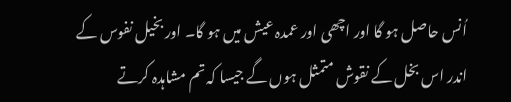اُنس حاصل ہو گا اور اچھی اور عمدہ عیش میں ہو گا۔ اور بخیل نفوس کے اندر اس بخل کے نقوش متمثل ہوں گے جیسا کہ تم مشاہدہ کرتے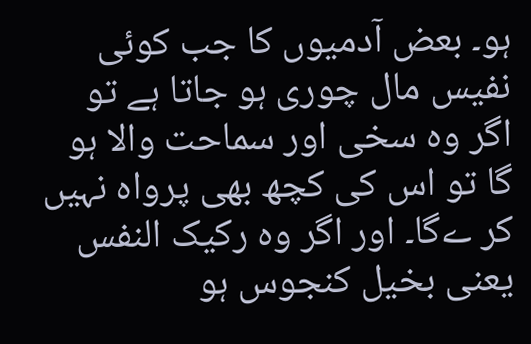ہو۔ بعض آدمیوں کا جب کوئی نفیس مال چوری ہو جاتا ہے تو اگر وہ سخی اور سماحت والا ہو گا تو اس کی کچھ بھی پرواہ نہیں کر ےگا۔ اور اگر وہ رکیک النفس یعنی بخیل کنجوس ہو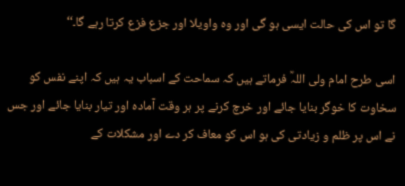گا تو اس کی حالت ایسی ہو گی اور وہ واویلا اور جزع فزع کرتا رہے گا۔‘‘

اسی طرح امام ولی اللہؒ فرماتے ہیں کہ سماحت کے اسباب یہ ہیں کہ اپنے نفس کو سخاوت کا خوگر بنایا جائے اور خرچ کرنے پر ہر وقت آمادہ اور تیار بنایا جائے اور جس نے اس پر ظلم و زیادتی کی ہو اس کو معاف کر دے اور مشکلات کے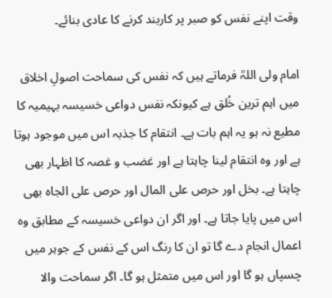وقت اپنے نفس کو صبر پر کاربند کرنے کا عادی بنائے۔

امام ولی اللہؒ فرماتے ہیں کہ نفس کی سماحت اصولِ اخلاق میں اہم ترین خُلق ہے کیونکہ نفس دواعی خسیسہ بہیمیہ کا مطیع نہ ہو یہ اہم بات ہے۔ انتقام کا جذبہ اس میں موجود ہوتا ہے اور وہ انتقام لینا چاہتا ہے اور غضب و غصہ کا اظہار بھی چاہتا ہے۔ بخل اور حرص علی المال اور حرص علی الجاہ بھی اس میں پایا جاتا ہے۔ اور اگر ان دواعی خسیسہ کے مطابق وہ اعمال انجام دے گا تو ان کا رنگ اس کے نفس کے جوہر میں چسپاں ہو گا اور اس میں متمثل ہو گا۔ اگر سماحت والا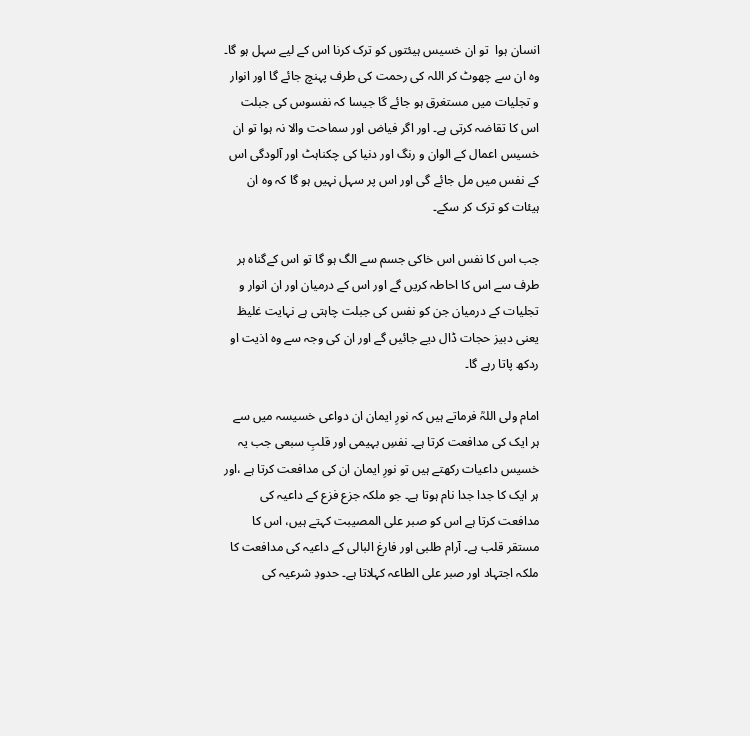انسان ہوا  تو ان خسیس ہیئتوں کو ترک کرنا اس کے لیے سہل ہو گا۔ وہ ان سے چھوٹ کر اللہ کی رحمت کی طرف پہنچ جائے گا اور انوار و تجلیات میں مستغرق ہو جائے گا جیسا کہ نفسوس کی جبلت اس کا تقاضہ کرتی ہے۔ اور اگر فیاض اور سماحت والا نہ ہوا تو ان خسیس اعمال کے الوان و رنگ اور دنیا کی چکناہٹ اور آلودگی اس کے نفس میں مل جائے گی اور اس پر سہل نہیں ہو گا کہ وہ ان ہیئات کو ترک کر سکے۔

جب اس کا نفس اس خاکی جسم سے الگ ہو گا تو اس کےگناہ ہر طرف سے اس کا احاطہ کریں گے اور اس کے درمیان اور ان انوار و تجلیات کے درمیان جن کو نفس کی جبلت چاہتی ہے نہایت غلیظ یعنی دبیز حجات ڈال دیے جائیں گے اور ان کی وجہ سے وہ اذیت او ردکھ پاتا رہے گا۔

امام ولی اللہؒ فرماتے ہیں کہ نورِ ایمان ان دواعی خسیسہ میں سے ہر ایک کی مدافعت کرتا ہے۔ نفسِ بہیمی اور قلبِ سبعی جب یہ خسیس داعیات رکھتے ہیں تو نورِ ایمان ان کی مدافعت کرتا ہے ،اور ہر ایک کا جدا جدا نام ہوتا ہے۔ جو ملکہ جزع فزع کے داعیہ کی مدافعت کرتا ہے اس کو صبر علی المصیبت کہتے ہیں، اس کا مستقر قلب ہے۔ آرام طلبی اور فارغ البالی کے داعیہ کی مدافعت کا ملکہ اجتہاد اور صبر علی الطاعہ کہلاتا ہے۔ حدودِ شرعیہ کی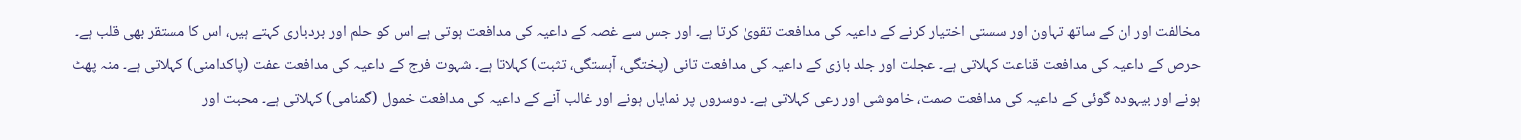مخالفت اور ان کے ساتھ تہاون اور سستی اختیار کرنے کے داعیہ کی مدافعت تقویٰ کرتا ہے۔ اور جس سے غصہ کے داعیہ کی مدافعت ہوتی ہے اس کو حلم اور بردباری کہتے ہیں، اس کا مستقر بھی قلب ہے۔ حرص کے داعیہ کی مدافعت قناعت کہلاتی ہے۔ عجلت اور جلد بازی کے داعیہ کی مدافعت تانی (پختگی، آہستگی، تثبت) کہلاتا ہے۔ شہوت فرج کے داعیہ کی مدافعت عفت (پاکدامنی) کہلاتی ہے۔ منہ پھٹ ہونے اور بیہودہ گوئی کے داعیہ کی مدافعت صمت، خاموشی اور رعی کہلاتی ہے۔ دوسروں پر نمایاں ہونے اور غالب آنے کے داعیہ کی مدافعت خمول (گمنامی) کہلاتی ہے۔ محبت اور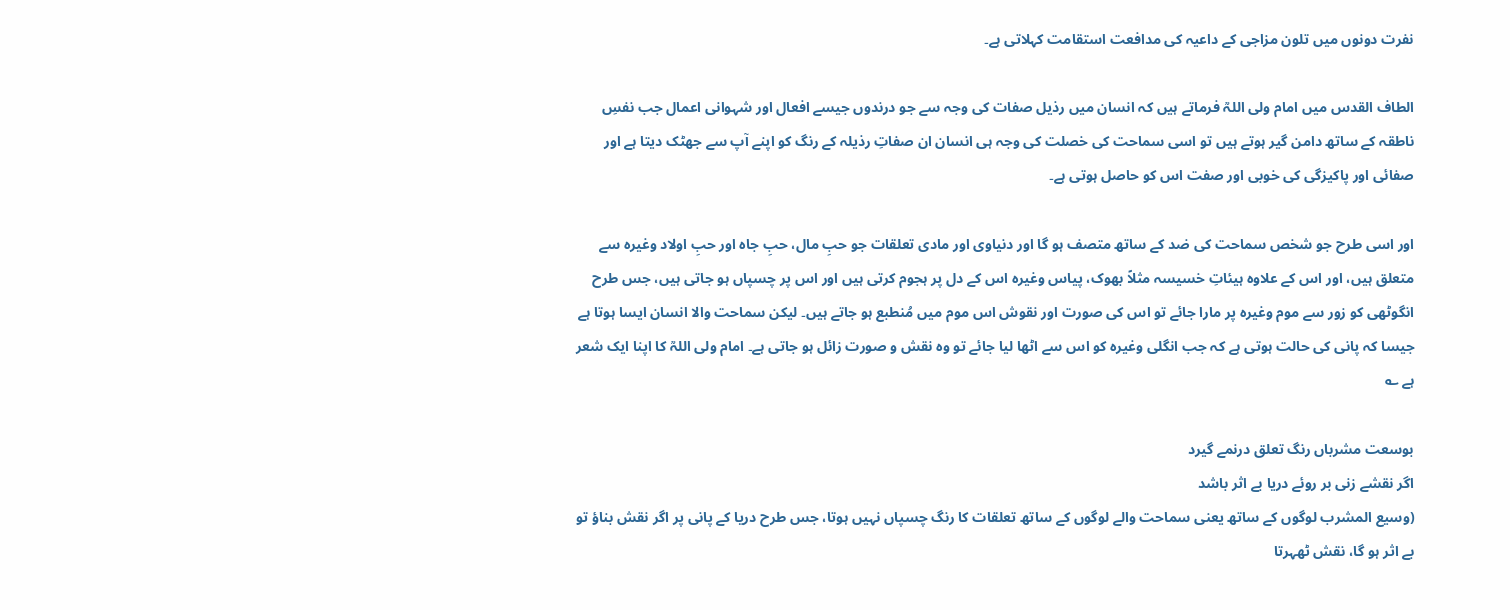نفرت دونوں میں تلون مزاجی کے داعیہ کی مدافعت استقامت کہلاتی ہے۔

الطاف القدس میں امام ولی اللہؒ فرماتے ہیں کہ انسان میں رذیل صفات کی وجہ سے جو درندوں جیسے افعال اور شہوانی اعمال جب نفسِ ناطقہ کے ساتھ دامن گیر ہوتے ہیں تو اسی سماحت کی خصلت کی وجہ ہی انسان ان صفاتِ رذیلہ کے رنگ کو اپنے آپ سے جھٹک دیتا ہے اور صفائی اور پاکیزگی کی خوبی اور صفت اس کو حاصل ہوتی ہے۔

اور اسی طرح جو شخص سماحت کی ضد کے ساتھ متصف ہو گا اور دنیاوی اور مادی تعلقات جو حبِ مال، حبِ جاہ اور حبِ اولاد وغیرہ سے متعلق ہیں، اور اس کے علاوہ ہیئاتِ خسیسہ مثلاً‌ بھوک، پیاس وغیرہ اس کے دل پر ہجوم کرتی ہیں اور اس پر چسپاں ہو جاتی ہیں، جس طرح انگوٹھی کو زور سے موم وغیرہ پر مارا جائے تو اس کی صورت اور نقوش اس موم میں مُنطبع ہو جاتے ہیں۔ لیکن سماحت والا انسان ایسا ہوتا ہے جیسا کہ پانی کی حالت ہوتی ہے کہ جب انگلی وغیرہ کو اس سے اٹھا لیا جائے تو وہ نقش و صورت زائل ہو جاتی ہے۔ امام ولی اللہؒ کا اپنا ایک شعر ہے ؎

بوسعت مشرباں رنگ تعلق درنمے گیرد
اگر نقشے زنی بر روئے دریا بے اثر باشد
(وسیع المشرب لوگوں کے ساتھ یعنی سماحت والے لوگوں کے ساتھ تعلقات کا رنگ چسپاں نہیں ہوتا، جس طرح دریا کے پانی پر اگر نقش بناؤ تو بے اثر ہو گا، نقش ٹھہرتا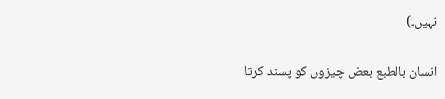نہیں۔)

انسان بالطبع بعض چیزوں کو پسند کرتا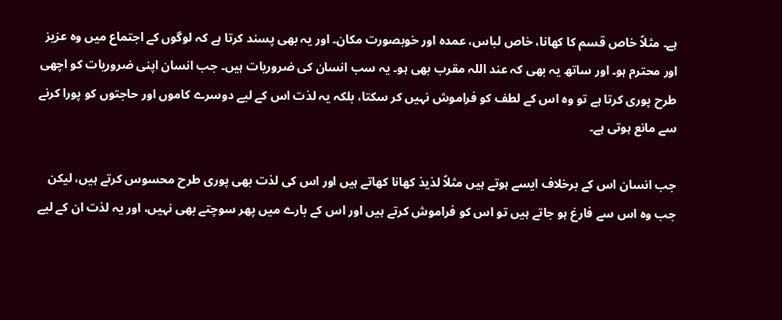ہے۔ مثلاً‌ خاص قسم کا کھانا، خاص لباس، عمدہ اور خوبصورت مکان۔ اور یہ بھی پسند کرتا ہے کہ لوگوں کے اجتماع میں وہ عزیز اور محترم ہو۔ اور ساتھ یہ بھی کہ عند اللہ مقرب بھی ہو۔ یہ سب انسان کی ضروریات ہیں۔ جب انسان اپنی ضروریات کو اچھی طرح پوری کرتا ہے تو وہ اس کے لطف کو فراموش نہیں کر سکتا، بلکہ یہ لذت اس کے لیے دوسرے کاموں اور حاجتوں کو پورا کرنے سے مانع ہوتی ہے۔

جب انسان اس کے برخلاف ایسے ہوتے ہیں مثلاً‌ لذیذ کھانا کھاتے ہیں اور اس کی لذت بھی پوری طرح محسوس کرتے ہیں، لیکن جب وہ اس سے فارغ ہو جاتے ہیں تو اس کو فراموش کرتے ہیں اور اس کے بارے میں پھر سوچتے بھی نہیں، اور یہ لذت ان کے لیے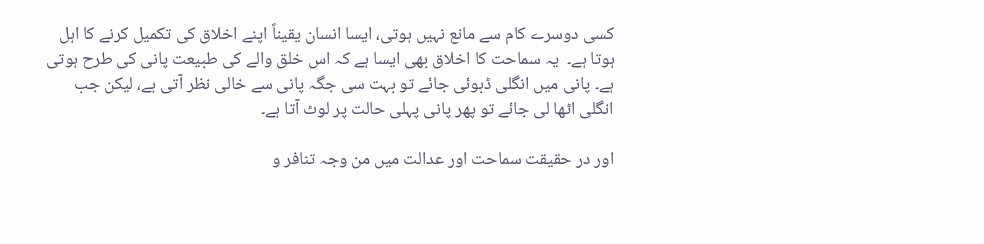کسی دوسرے کام سے مانع نہیں ہوتی، ایسا انسان یقیناً‌ اپنے اخلاق کی تکمیل کرنے کا اہل ہوتا ہے۔  یہ سماحت کا اخلاق بھی ایسا ہے کہ اس خلق والے کی طبیعت پانی کی طرح ہوتی ہے۔ پانی میں انگلی ڈبوئی جائے تو بہت سی جگہ پانی سے خالی نظر آتی ہے، لیکن جب انگلی اٹھا لی جائے تو پھر پانی پہلی حالت پر لوٹ آتا ہے۔

اور در حقیقت سماحت اور عدالت میں من وجہ تنافر و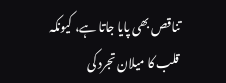تناقص بھی پایا جاتا ہے، کیونکہ قلب کا میلان تجرد کی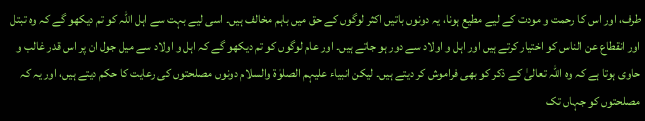طرف، اور اس کا رحمت و مودت کے لیے مطیع ہونا، یہ دونوں باتیں اکثر لوگوں کے حق میں باہم مخالف ہیں۔ اسی لیے بہت سے اہل اللہ کو تم دیکھو گے کہ وہ تبتل اور انقطاع عن الناس کو اختیار کرتے ہیں اور اہل و اولاد سے دور ہو جاتے ہیں۔ اور عام لوگوں کو تم دیکھو گے کہ اہل و اولاد سے میل جول ان پر اس قدر غالب و حاوی ہوتا ہے کہ وہ اللہ تعالیٰ کے ذکر کو بھی فراموش کر دیتے ہیں۔ لیکن انبیاء علیہم الصلوٰۃ والسلام دونوں مصلحتوں کی رعایت کا حکم دیتے ہیں، اور یہ کہ مصلحتوں کو جہاں تک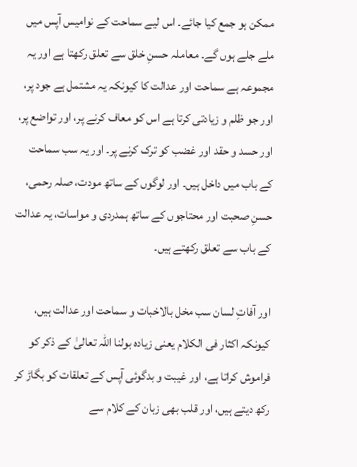ممکن ہو جمع کیا جائے۔ اس لیے سماحت کے نوامیس آپس میں ملے جلے ہوں گے۔ معاملہ حسنِ خلق سے تعلق رکھتا ہے اور یہ مجموعہ ہے سماحت اور عدالت کا کیونکہ یہ مشتمل ہے جود پر، اور جو ظلم و زیادتی کرتا ہے اس کو معاف کرنے پر، اور تواضع پر، اور حسد و حقد اور غضب کو ترک کرنے پر۔ اور یہ سب سماحت کے باب میں داخل ہیں۔ اور لوگوں کے ساتھ مودت، صلہ رحمی، حسنِ صحبت اور محتاجوں کے ساتھ ہمدردی و مواسات، یہ عدالت کے باب سے تعلق رکھتے ہیں۔

اور آفاتِ لسان سب مخل بالاخبات و سماحت اور عدالت ہیں، کیونکہ اکثار فی الکلام یعنی زیادہ بولنا اللہ تعالیٰ کے ذکر کو فراموش کراتا ہے، اور غیبت و بدگوئی آپس کے تعلقات کو بگاڑ کر رکھ دیتے ہیں، اور قلب بھی زبان کے کلام سے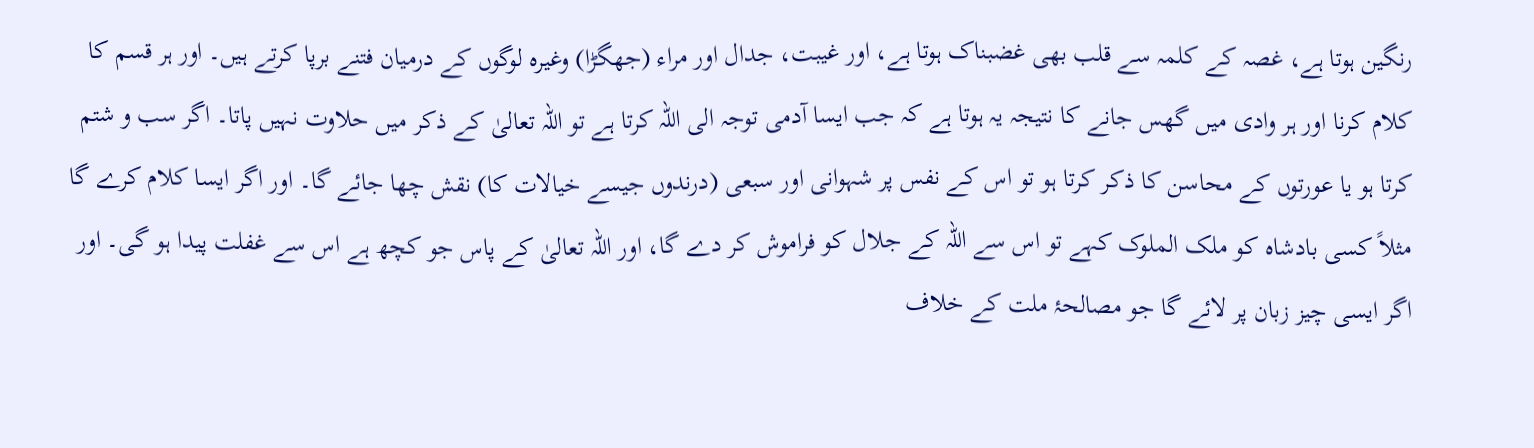رنگین ہوتا ہے، غصہ کے کلمہ سے قلب بھی غضبناک ہوتا ہے، اور غیبت، جدال اور مراء (جھگڑا) وغیرہ لوگوں کے درمیان فتنے برپا کرتے ہیں۔ اور ہر قسم کا کلام کرنا اور ہر وادی میں گھس جانے کا نتیجہ یہ ہوتا ہے کہ جب ایسا آدمی توجہ الی اللہ کرتا ہے تو اللہ تعالیٰ کے ذکر میں حلاوت نہیں پاتا۔ اگر سب و شتم کرتا ہو یا عورتوں کے محاسن کا ذکر کرتا ہو تو اس کے نفس پر شہوانی اور سبعی (درندوں جیسے خیالات کا) نقش چھا جائے گا۔ اور اگر ایسا کلام کرے گا مثلاً‌ کسی بادشاہ کو ملک الملوک کہے تو اس سے اللہ کے جلال کو فراموش کر دے گا، اور اللہ تعالیٰ کے پاس جو کچھ ہے اس سے غفلت پیدا ہو گی۔ اور اگر ایسی چیز زبان پر لائے گا جو مصالحۂ ملت کے خلاف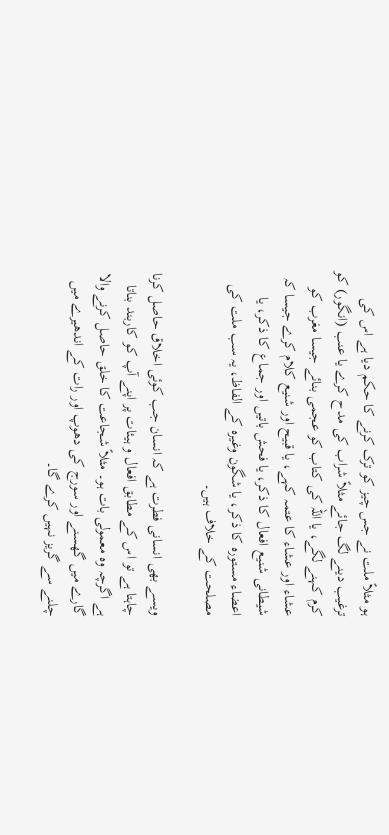ہو مثلاً‌ ملت نے جس چیز کو ترک کرنے کا حکم دیا ہے اس کی ترغیب دینے لگ جائے مثلاً‌ شراب کی مدح کرے یا عنب (انگور) کو کرم کہنے لگے، یا اللہ کی کتاب کو عجمی بنائے جیسا مغرب کو عشاء اور عشاء کا عتمہ کہے، یا قبیح اور شنیع کلام کرے جیسا کہ شیطانی شنیع افعال کا ذکر، یا فحش باتیں اور جماع کا ذکر، یا اعضاء مستورہ کا ذکر، یا شگون وغیرہ کے الفاظ، یہ سب ملت کی مصلحت کے خلاف ہیں۔

ویسے بھی انسانی فطرت ہے کہ انسان جب کوئی اخلاق حاصل کرنا چاہتا ہے تو اس کے مطابق افعال و ہیئات پر اپنے آپ کو کاربند بناتا ہے اگرچہ وہ معمولی بات ہو۔ مثلاً‌ شجاعت کا خلق حاصل کرنے والا گارے میں گھسنے اور سورج کی دھوپ اور رات کے اندھیرے میں چلنے سے گریز نہیں کرے گا۔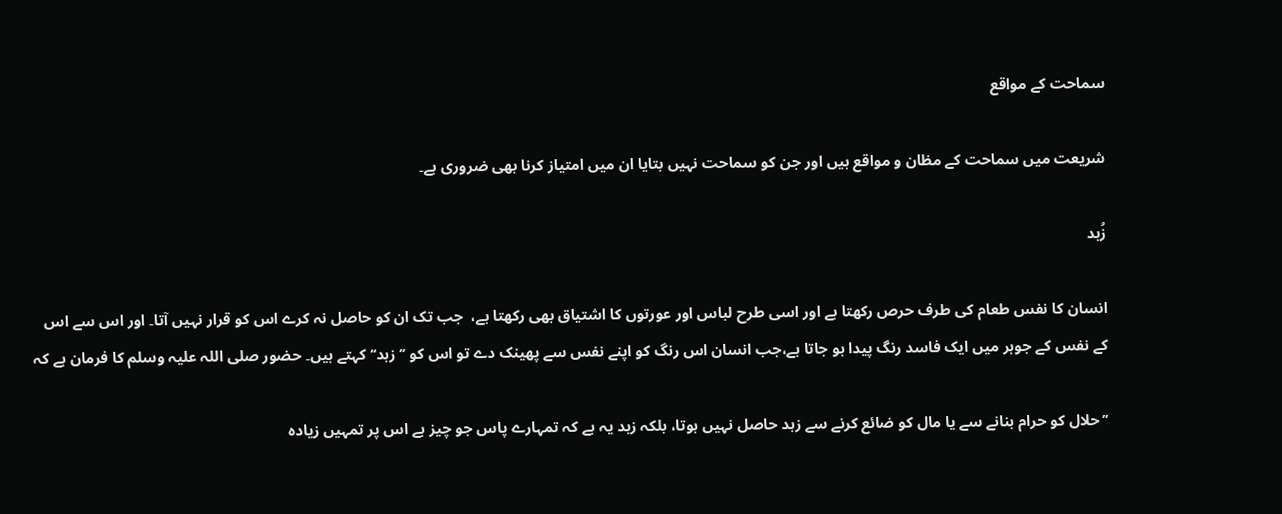سماحت کے مواقع

شریعت میں سماحت کے مظان و مواقع ہیں اور جن کو سماحت نہیں بتایا ان میں امتیاز کرنا بھی ضروری ہے۔

زُہد

انسان کا نفس طعام کی طرف حرص رکھتا ہے اور اسی طرح لباس اور عورتوں کا اشتیاق بھی رکھتا ہے،  جب تک ان کو حاصل نہ کرے اس کو قرار نہیں آتا۔ اور اس سے اس کے نفس کے جوہر میں ایک فاسد رنگ پیدا ہو جاتا ہے،جب انسان اس رنگ کو اپنے نفس سے پھینک دے تو اس کو ’’زہد‘‘ کہتے ہیں۔ حضور صلی اللہ علیہ وسلم کا فرمان ہے کہ

’’حلال کو حرام بنانے سے یا مال کو ضائع کرنے سے زہد حاصل نہیں ہوتا، بلکہ زہد یہ ہے کہ تمہارے پاس جو چیز ہے اس پر تمہیں زیادہ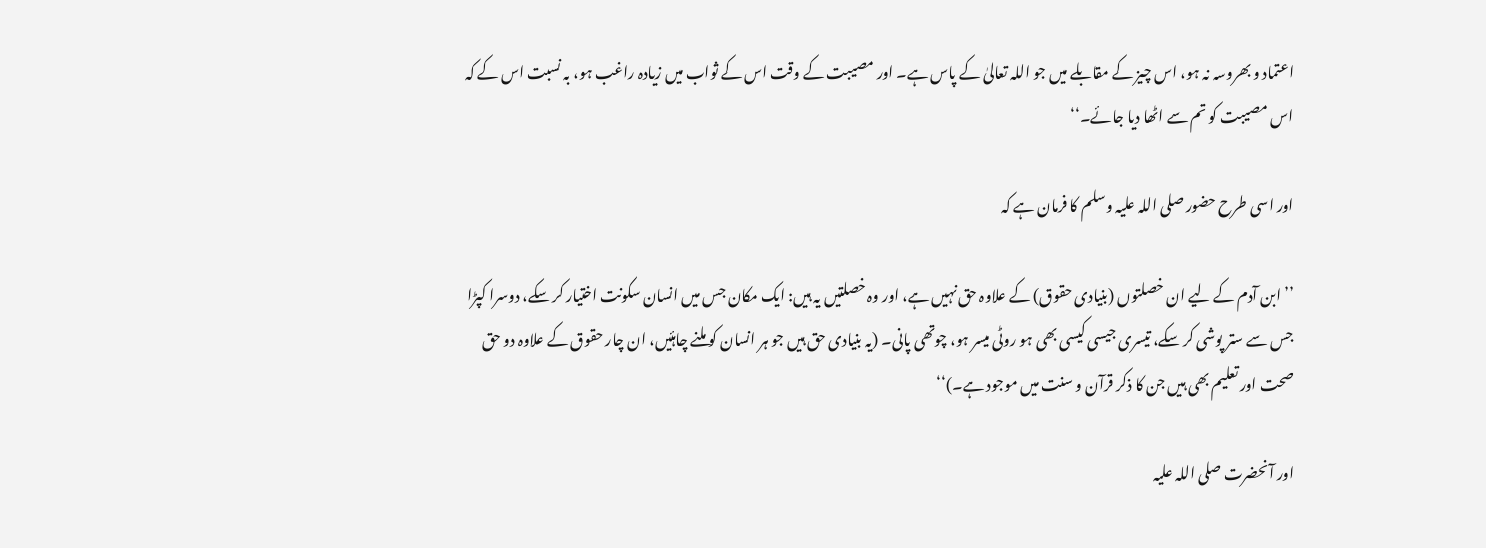اعتماد و بھروسہ نہ ہو، اس چیز کے مقابلے میں جو اللہ تعالیٰ کے پاس ہے۔ اور مصیبت کے وقت اس کے ثواب میں زیادہ راغب ہو، بہ نسبت اس کے کہ اس مصیبت کو تم سے اٹھا دیا جائے۔‘‘

اور اسی طرح حضور صلی اللہ علیہ وسلم کا فرمان ہے کہ

’’ابن آدم کے لیے ان خصلتوں (بنیادی حقوق) کے علاوہ حق نہیں ہے، اور وہ خصلتیں یہ ہیں: ایک مکان جس میں انسان سکونت اختیار کر سکے، دوسرا کپڑا جس سے ستر پوشی کر سکے، تیسری جیسی کیسی بھی ہو روٹی میسر ہو، چوتھی پانی۔ (یہ بنیادی حق ہیں جو ہر انسان کو ملنے چاہئیں، ان چار حقوق کے علاوہ دو حق صحت اور تعلیم بھی ہیں جن کا ذکر قرآن و سنت میں موجود ہے۔)‘‘

اور آنحضرت صلی اللہ علیہ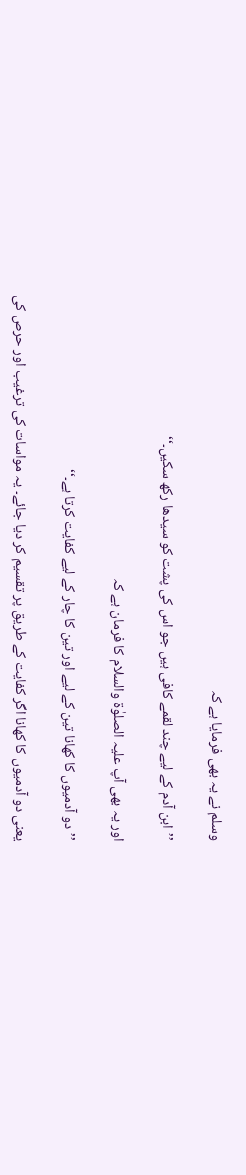وسلم نے یہ بھی فرمایا ہے کہ

’’ابن آدم کے لیے چند لقمے کافی ہیں جو اس کی پشت کو سیدھا رکھ سکیں۔‘‘

اور یہ بھی آپ علیہ الصلوٰۃ والسلام کا فرمان ہے کہ

’’دو آدمیوں کا کھانا تین کے لیے اور تین کا چار کے لیے کفایت کرتا ہے۔‘‘

یعنی دو آدمیوں کا کھانا اگر کفایت کے طریق پر تقسیم کر دیا جائے۔ یہ مواسات کی ترغیب اور حرص کی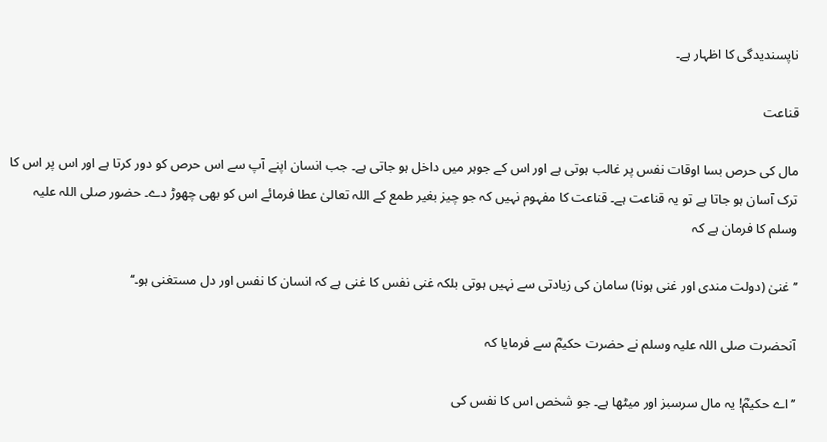ناپسندیدگی کا اظہار ہے۔

قناعت

مال کی حرص بسا اوقات نفس پر غالب ہوتی ہے اور اس کے جوہر میں داخل ہو جاتی ہے۔ جب انسان اپنے آپ سے اس حرص کو دور کرتا ہے اور اس پر اس کا ترک آسان ہو جاتا ہے تو یہ قناعت ہے۔ قناعت کا مفہوم نہیں کہ جو چیز بغیر طمع کے اللہ تعالیٰ عطا فرمائے اس کو بھی چھوڑ دے۔ حضور صلی اللہ علیہ وسلم کا فرمان ہے کہ

’’ غنیٰ (دولت مندی اور غنی ہونا) سامان کی زیادتی سے نہیں ہوتی بلکہ غنی نفس کا غنی ہے کہ انسان کا نفس اور دل مستغنی ہو۔‘‘

آنحضرت صلی اللہ علیہ وسلم نے حضرت حکیمؓ سے فرمایا کہ

’’اے حکیمؓ! یہ مال سرسبز اور میٹھا ہے۔ جو شخص اس کا نفس کی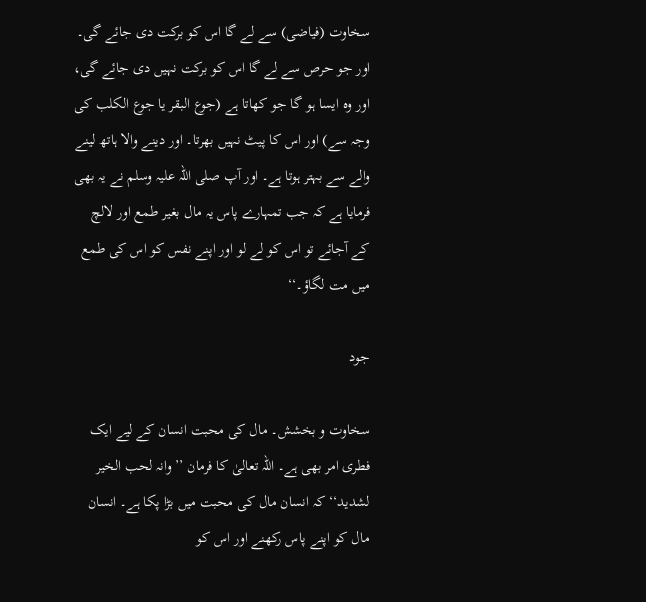سخاوت (فیاضی) سے لے گا اس کو برکت دی جائے گی۔ اور جو حرص سے لے گا اس کو برکت نہیں دی جائے گی، اور وہ ایسا ہو گا جو کھاتا ہے (جوع البقر یا جوع الکلب کی وجہ سے) اور اس کا پیٹ نہیں بھرتا۔ اور دینے والا ہاتھ لینے والے سے بہتر ہوتا ہے۔ اور آپ صلی اللہ علیہ وسلم نے یہ بھی فرمایا ہے کہ جب تمہارے پاس یہ مال بغیر طمع اور لالچ کے آجائے تو اس کو لے لو اور اپنے نفس کو اس کی طمع میں مت لگاؤ۔‘‘

جود

سخاوت و بخشش۔ مال کی محبت انسان کے لیے ایک فطری امر بھی ہے۔ اللہ تعالیٰ کا فرمان ’’وانہ لحب الخیر لشدید‘‘ کہ انسان مال کی محبت میں بڑا پکا ہے۔ انسان مال کو اپنے پاس رکھنے اور اس کو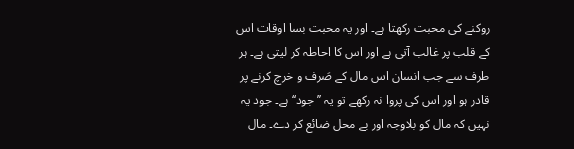روکنے کی محبت رکھتا ہے۔ اور یہ محبت بسا اوقات اس کے قلب پر غالب آتی ہے اور اس کا احاطہ کر لیتی ہے۔ ہر طرف سے جب انسان اس مال کے صَرف و خرچ کرنے پر قادر ہو اور اس کی پروا نہ رکھے تو یہ ’’جود‘‘ ہے۔ جود یہ نہیں کہ مال کو بلاوجہ اور بے محل ضائع کر دے۔ مال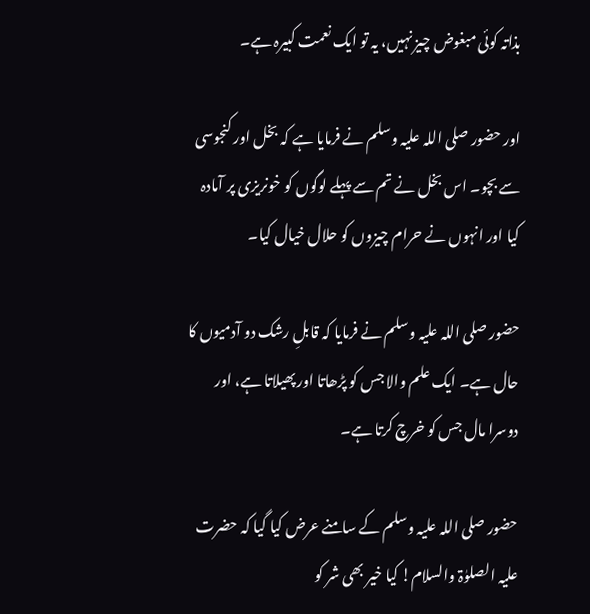بذاتہ کوئی مبغوض چیز نہیں، یہ تو ایک نعمت کبیرہ ہے۔

اور حضور صلی اللہ علیہ وسلم نے فرمایا ہے کہ بخل اور کنجوسی سے بچو۔ اس بخل نے تم سے پہلے لوگوں کو خونریزی پر آمادہ کیا اور انہوں نے حرام چیزوں کو حلال خیال کیا۔

حضور صلی اللہ علیہ وسلم نے فرمایا کہ قابلِ رشک دو آدمیوں کا حال ہے۔ ایک علم والا جس کو پڑھاتا اور پھیلاتا ہے، اور دوسرا مال جس کو خرچ کرتا ہے۔

حضور صلی اللہ علیہ وسلم کے سامنے عرض کیا گیا کہ حضرت علیہ الصلوٰۃ والسلام! کیا خیر بھی شر کو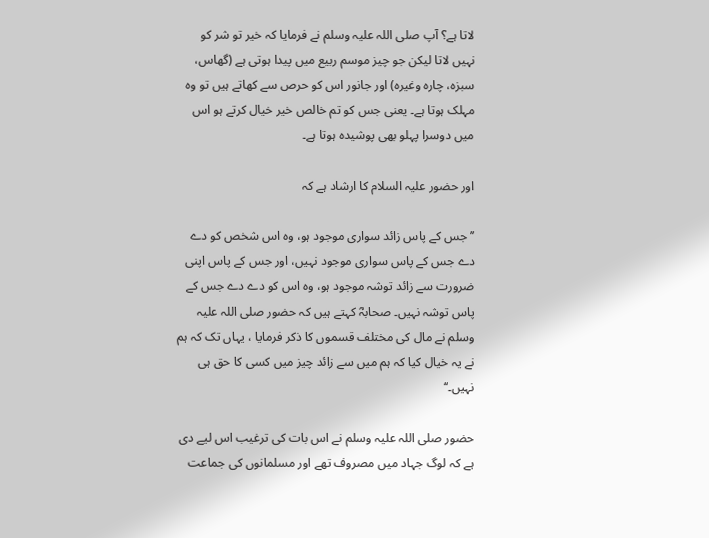لاتا ہے؟ آپ صلی اللہ علیہ وسلم نے فرمایا کہ خیر تو شر کو نہیں لاتا لیکن جو چیز موسم ربیع میں پیدا ہوتی ہے (گھاس، سبزہ، چارہ وغیرہ) اور جانور اس کو حرص سے کھاتے ہیں تو وہ مہلک ہوتا ہے۔ یعنی جس کو تم خالص خیر خیال کرتے ہو اس میں دوسرا پہلو بھی پوشیدہ ہوتا ہے۔

اور حضور علیہ السلام کا ارشاد ہے کہ

’’جس کے پاس زائد سواری موجود ہو، وہ اس شخص کو دے دے جس کے پاس سواری موجود نہیں، اور جس کے پاس اپنی ضرورت سے زائد توشہ موجود ہو، وہ اس کو دے دے جس کے پاس توشہ نہیں۔ صحابہؓ کہتے ہیں کہ حضور صلی اللہ علیہ وسلم نے مال کی مختلف قسموں کا ذکر فرمایا ، یہاں تک کہ ہم نے یہ خیال کیا کہ ہم میں سے زائد چیز میں کسی کا حق ہی نہیں۔‘‘

حضور صلی اللہ علیہ وسلم نے اس بات کی ترغیب اس لیے دی ہے کہ لوگ جہاد میں مصروف تھے اور مسلمانوں کی جماعت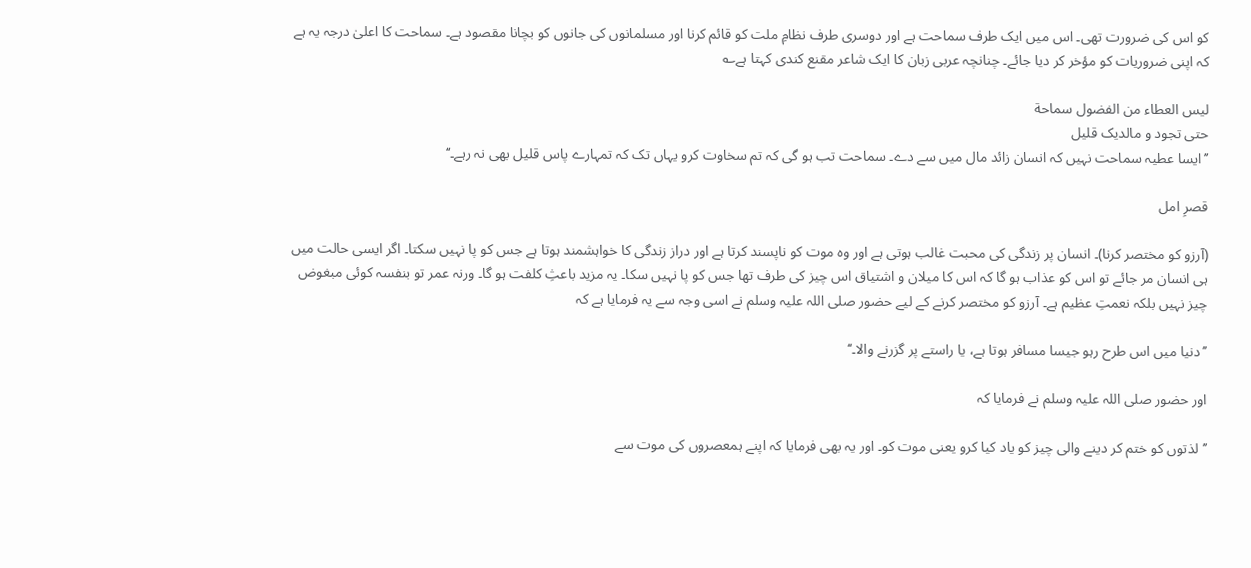کو اس کی ضرورت تھی۔ اس میں ایک طرف سماحت ہے اور دوسری طرف نظامِ ملت کو قائم کرنا اور مسلمانوں کی جانوں کو بچانا مقصود ہے۔ سماحت کا اعلیٰ درجہ یہ ہے کہ اپنی ضروریات کو مؤخر کر دیا جائے۔ چنانچہ عربی زبان کا ایک شاعر مقنع کندی کہتا ہے؎

لیس العطاء من الفضول سماحة
حتی تجود و مالدیک قلیل
’’ایسا عطیہ سماحت نہیں کہ انسان زائد مال میں سے دے۔ سماحت تب ہو گی کہ تم سخاوت کرو یہاں تک کہ تمہارے پاس قلیل بھی نہ رہے۔‘‘

قصرِ امل

(آرزو کو مختصر کرنا)۔ انسان پر زندگی کی محبت غالب ہوتی ہے اور وہ موت کو ناپسند کرتا ہے اور دراز زندگی کا خواہشمند ہوتا ہے جس کو پا نہیں سکتا۔ اگر ایسی حالت میں ہی انسان مر جائے تو اس کو عذاب ہو گا کہ اس کا میلان و اشتیاق اس چیز کی طرف تھا جس کو پا نہیں سکا۔ یہ مزید باعثِ کلفت ہو گا۔ ورنہ عمر تو بنفسہ کوئی مبغوض چیز نہیں بلکہ نعمتِ عظیم ہے۔ آرزو کو مختصر کرنے کے لیے حضور صلی اللہ علیہ وسلم نے اسی وجہ سے یہ فرمایا ہے کہ

’’دنیا میں اس طرح رہو جیسا مسافر ہوتا ہے، یا راستے پر گزرنے والا۔‘‘

اور حضور صلی اللہ علیہ وسلم نے فرمایا کہ

’’لذتوں کو ختم کر دینے والی چیز کو یاد کیا کرو یعنی موت کو۔ اور یہ بھی فرمایا کہ اپنے ہمعصروں کی موت سے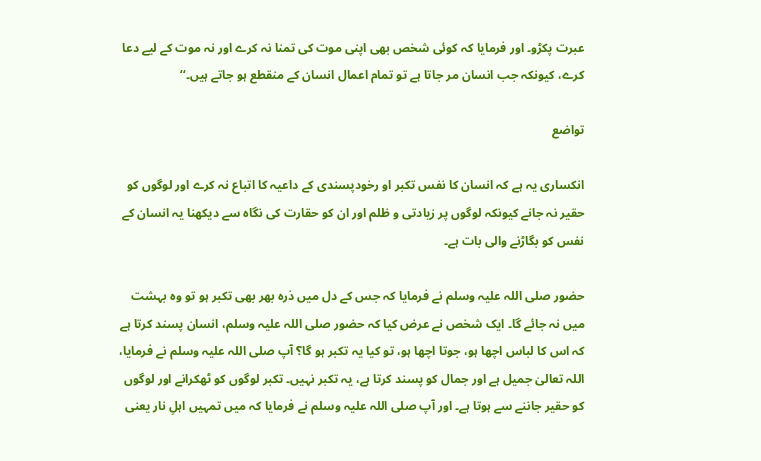عبرت پکڑو۔ اور فرمایا کہ کوئی شخص بھی اپنی موت کی تمنا نہ کرے اور نہ موت کے لیے دعا کرے، کیونکہ جب انسان مر جاتا ہے تو تمام اعمال انسان کے منقطع ہو جاتے ہیں۔‘‘

تواضع

انکساری یہ ہے کہ انسان کا نفس تکبر او رخودپسندی کے داعیہ کا اتباع نہ کرے اور لوگوں کو حقیر نہ جانے کیونکہ لوگوں پر زیادتی و ظلم اور ان کو حقارت کی نگاہ سے دیکھنا یہ انسان کے نفس کو بگاڑنے والی بات ہے۔

حضور صلی اللہ علیہ وسلم نے فرمایا کہ جس کے دل میں ذرہ بھر بھی تکبر ہو تو وہ بہشت میں نہ جائے گا۔ ایک شخص نے عرض کیا کہ حضور صلی اللہ علیہ وسلم، انسان پسند کرتا ہے کہ اس کا لباس اچھا ہو، جوتا اچھا ہو، تو کیا یہ تکبر ہو گا؟ آپ صلی اللہ علیہ وسلم نے فرمایا، اللہ تعالیٰ جمیل ہے اور جمال کو پسند کرتا ہے، یہ تکبر نہیں۔ تکبر لوگوں کو ٹھکرانے اور لوگوں کو حقیر جاننے سے ہوتا ہے۔ اور آپ صلی اللہ علیہ وسلم نے فرمایا کہ میں تمہیں اہلِ نار یعنی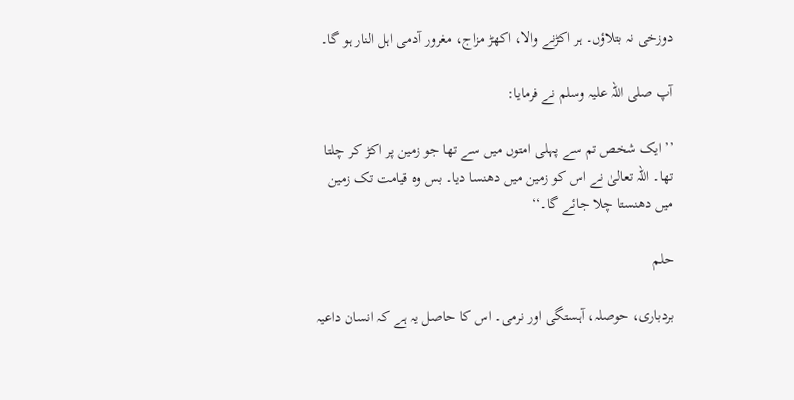دوزخی نہ بتلاؤں۔ ہر اکڑنے والا، اکھڑ مزاج، مغرور آدمی اہل النار ہو گا۔

آپ صلی اللہ علیہ وسلم نے فرمایا:

’’ ایک شخص تم سے پہلی امتوں میں سے تھا جو زمین پر اکڑ کر چلتا تھا۔ اللہ تعالیٰ نے اس کو زمین میں دھنسا دیا۔ بس وہ قیامت تک زمین میں دھنستا چلا جائے گا۔‘‘

حلم

بردباری، حوصلہ، آہستگی اور نرمی۔ اس کا حاصل یہ ہے کہ انسان داعیہ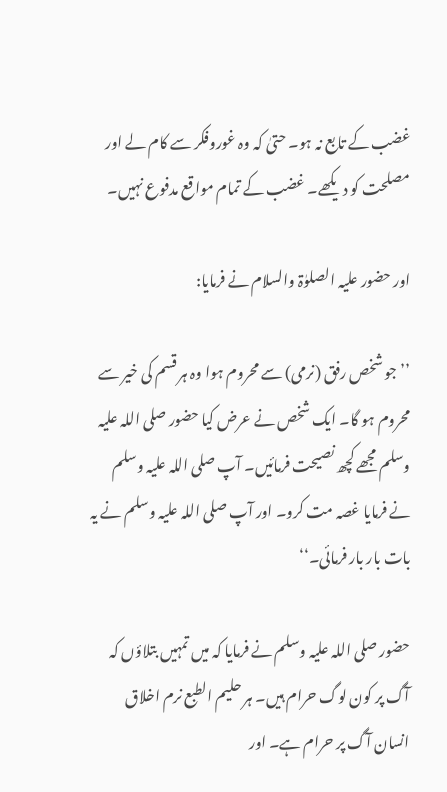غضب کے تابع نہ ہو۔ حتیٰ کہ وہ غوروفکر سے کام لے اور مصلحت کو دیکھے۔ غضب کے تمام مواقع مدفوع نہیں۔

اور حضور علیہ الصلوٰۃ والسلام نے فرمایا:

’’جو شخص رفق (نرمی) سے محروم ہوا وہ ہر قسم کی خیر سے محروم ہو گا۔ ایک شخص نے عرض کیا حضور صلی اللہ علیہ وسلم مجھے کچھ نصیحت فرمائیں۔ آپ صلی اللہ علیہ وسلم نے فرمایا غصہ مت کرو۔ اور آپ صلی اللہ علیہ وسلم نے یہ بات بار بار فرمائی۔‘‘

حضور صلی اللہ علیہ وسلم نے فرمایا کہ میں تمہیں بتلاؤں کہ آگ پر کون لوگ حرام ہیں۔ ہر حلیم الطبع نرم اخلاق انسان آگ پر حرام ہے۔ اور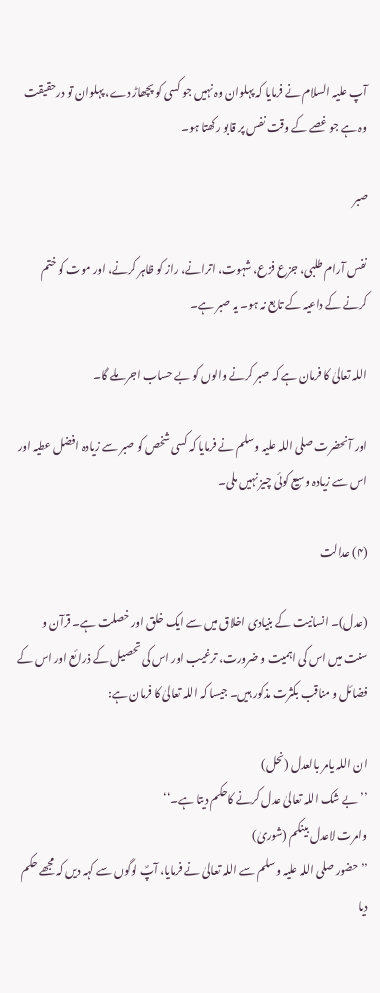آپ علیہ السلام نے فرمایا کہ پہلوان وہ نہیں جو کسی کو پچھاڑ دے، پہلوان تو درحقیقت وہ ہے جو غصے کے وقت نفس پر قابو رکھتا ہو۔

صبر

نفس آرام طلبی، جزع فزع، شہوت، اترانے، راز کو ظاہر کرنے، اور موت کو ختم کرنے کے داعیہ کے تابع نہ ہو۔ یہ صبر ہے۔

اللہ تعالیٰ کا فرمان ہے کہ صبر کرنے والوں کو بے حساب اجر ملے گا۔

اور آنحضرت صلی اللہ علیہ وسلم نے فرمایا کہ کسی شخص کو صبر سے زیادہ افضل عطیہ اور اس سے زیادہ وسیع کوئی چیز نہیں ملی۔

(۴) عدالت

(عدل)۔ انسانیت کے بنیادی اخلاق میں سے ایک خلق اور خصلت ہے۔ قرآن و سنت میں اس کی اہمیت و ضرورت، ترغیب اور اس کی تحصیل کے ذرائع اور اس کے فضائل و مناقب بکثرت مذکور ہیں۔ جیسا کہ اللہ تعالیٰ کا فرمان ہے:

ان اللہ یامر بالعدل (نحل)
’’بے شک اللہ تعالیٰ عدل کرنے کاحکم دیتا ہے۔‘‘
وامرت لاعدل بینکم (شوریٰ)
’’حضور صلی اللہ علیہ وسلم سے اللہ تعالیٰ نے فرمایا، آپؐ لوگوں سے کہہ دیں کہ مجھے حکم دیا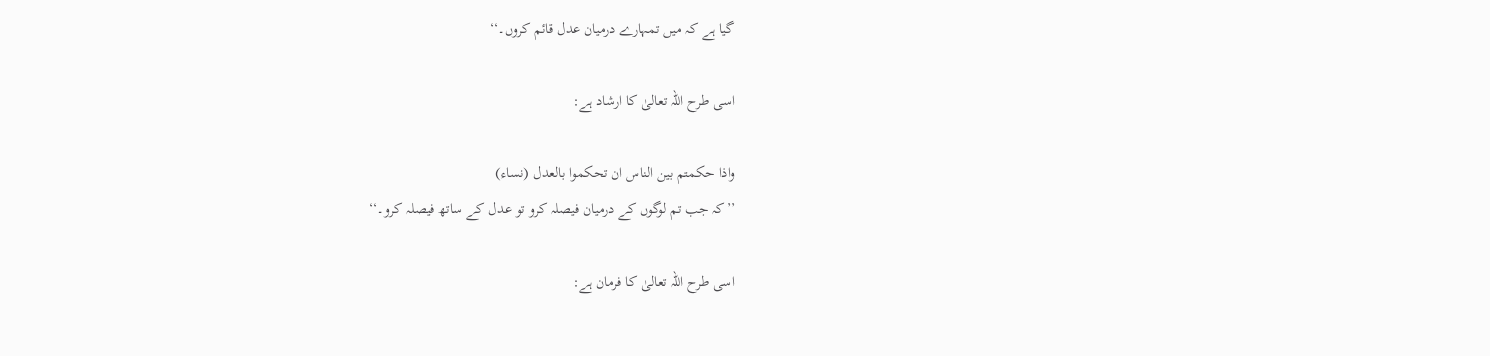گیا ہے کہ میں تمہارے درمیان عدل قائم کروں۔‘‘

اسی طرح اللہ تعالیٰ کا ارشاد ہے:

واذا حکمتم بین الناس ان تحکموا بالعدل (نساء)
’’کہ جب تم لوگوں کے درمیان فیصلہ کرو تو عدل کے ساتھ فیصلہ کرو۔‘‘

اسی طرح اللہ تعالیٰ کا فرمان ہے: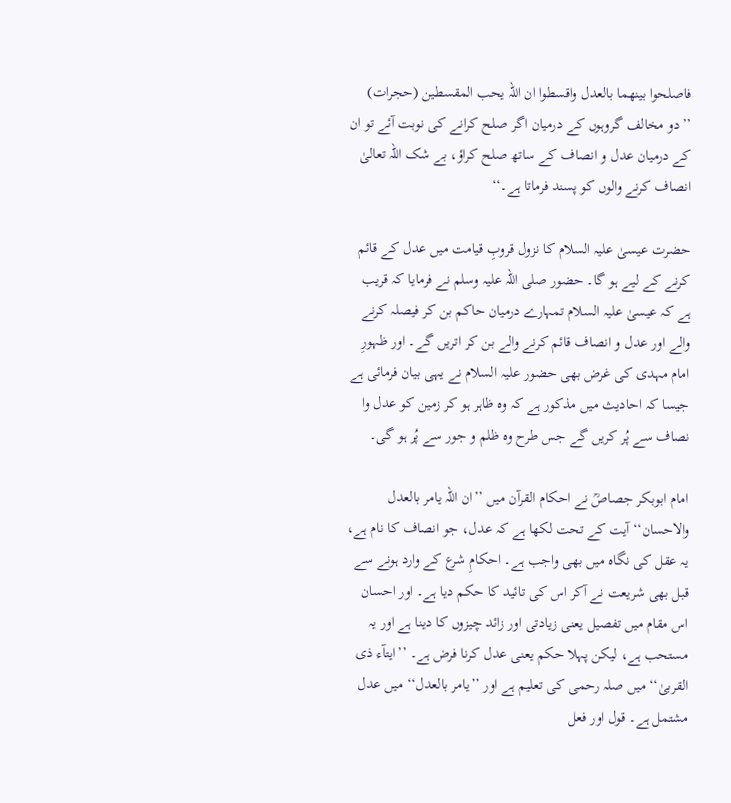فاصلحوا بینھما بالعدل واقسطوا ان اللہ یحب المقسطین (حجرات)
’’دو مخالف گروہوں کے درمیان اگر صلح کرانے کی نوبت آئے تو ان کے درمیان عدل و انصاف کے ساتھ صلح کراؤ، بے شک اللہ تعالیٰ انصاف کرنے والوں کو پسند فرماتا ہے۔‘‘

حضرت عیسیٰ علیہ السلام کا نزول قروبِ قیامت میں عدل کے قائم کرنے کے لیے ہو گا۔ حضور صلی اللہ علیہ وسلم نے فرمایا کہ قریب ہے کہ عیسیٰ علیہ السلام تمہارے درمیان حاکم بن کر فیصلہ کرنے والے اور عدل و انصاف قائم کرنے والے بن کر اتریں گے۔ اور ظہورِ امام مہدی کی غرض بھی حضور علیہ السلام نے یہی بیان فرمائی ہے جیسا کہ احادیث میں مذکور ہے کہ وہ ظاہر ہو کر زمین کو عدل وا نصاف سے پُر کریں گے جس طرح وہ ظلم و جور سے پُر ہو گی۔

امام ابوبکر جصاصؒ نے احکام القرآن میں ’’ان اللہ یامر بالعدل والاحسان‘‘ آیت کے تحت لکھا ہے کہ عدل، جو انصاف کا نام ہے، یہ عقل کی نگاہ میں بھی واجب ہے۔ احکامِ شرع کے وارد ہونے سے قبل بھی شریعت نے آکر اس کی تائید کا حکم دیا ہے۔ اور احسان اس مقام میں تفصیل یعنی زیادتی اور زائد چیزوں کا دینا ہے اور یہ مستحب ہے، لیکن پہلا حکم یعنی عدل کرنا فرض ہے۔ ’’ایتآء ذی القربیٰ‘‘ میں صلہ رحمی کی تعلیم ہے اور ’’یامر بالعدل‘‘ میں عدل مشتمل ہے۔ قول اور فعل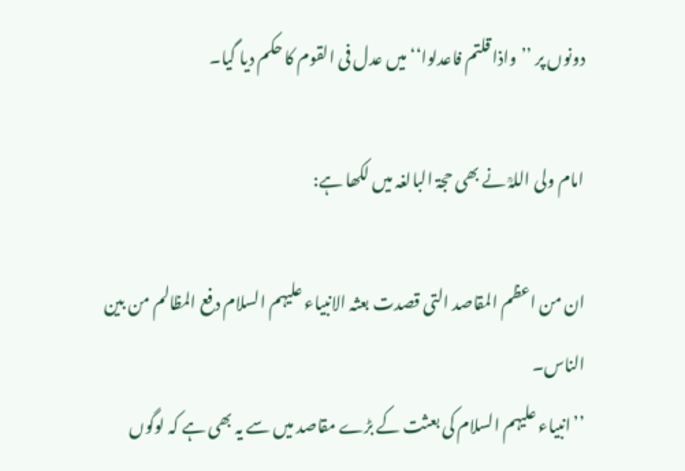دونوں پر ’’واذا قلتم فاعدلوا‘‘ میں عدل فی القوم کا حکم دیا گیا۔

امام ولی اللہؒ نے بھی حجۃ البالغہ میں لکھا ہے:

ان من اعظم المقاصد التی قصدت بعثہ الانبیاء علیہم السلام دفع المظالم من بین الناس۔
’’انبیاء علیہم السلام کی بعثت کے بڑے مقاصد میں سے یہ بھی ہے کہ لوگوں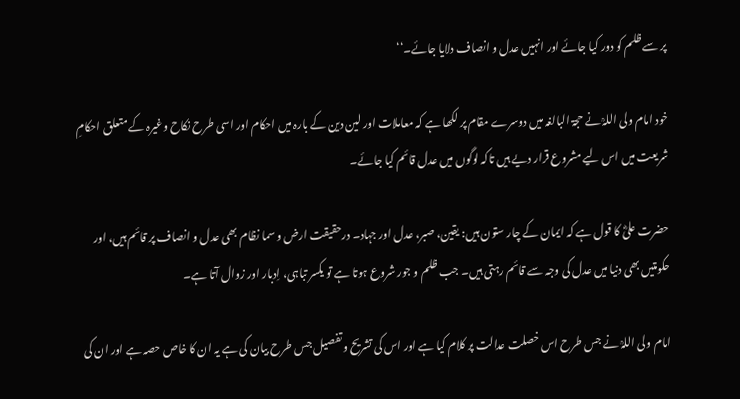پر سے ظلم کو دور کیا جائے اور انہیں عدل و انصاف دلایا جائے۔‘‘

خود امام ولی اللہؒ نے حجۃ البالغہ میں دوسرے مقام پر لکھا ہے کہ معاملات اور لین دین کے بارہ میں احکام اور اسی طرح نکاح وغیرہ کے متعلق احکامِ شریعت میں اس لیے مشروع قرار دیے ہیں تاکہ لوگوں میں عدل قائم کیا جائے۔

حضرت علیؓ کا قول ہے کہ ایمان کے چار ستون ہیں: یقین، صبر، عدل اور جہاد۔ درحقیقت ارض و سما نظام بھی عدل و انصاف پر قائم ہیں، اور حکومتیں بھی دنیا میں عدل کی وجہ سے قائم رہتی ہیں۔ جب ظلم و جور شروع ہوتا ہے تو یکسر تباہی، اِدبار اور زوال آتا ہے۔

امام ولی اللہؒ نے جس طرح اس خصلت عدالت پر کلام کیا ہے اور اس کی تشریح و تفصیل جس طرح بیان کی ہے یہ ان کا خاص حصہ ہے اور ان کی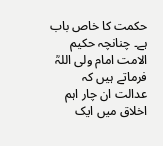حکمت کا خاص باب ہے۔ چنانچہ حکیم الامت امام ولی اللہؒ فرماتے ہیں کہ عدالت ان چار اہم اخلاق میں ایک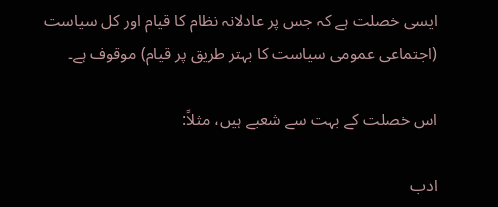ایسی خصلت ہے کہ جس پر عادلانہ نظام کا قیام اور کل سیاست (اجتماعی عمومی سیاست کا بہتر طریق پر قیام) موقوف ہے۔

اس خصلت کے بہت سے شعبے ہیں، مثلاً‌:

ادب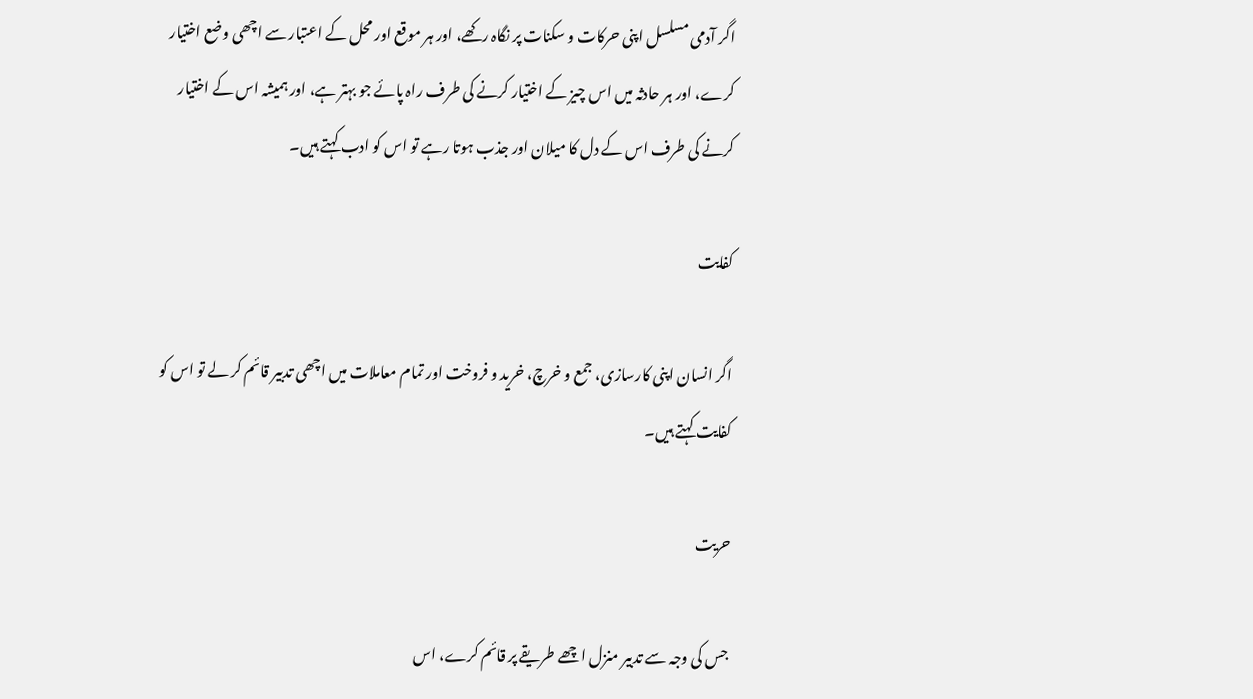اگر آدمی مسلسل اپنی حرکات و سکنات پر نگاہ رکھے، اور ہر موقع اور محل کے اعتبار سے اچھی وضع اختیار کرے، اور ہر حادثہ میں اس چیز کے اختیار کرنے کی طرف راہ پائے جو بہتر ہے، اور ہمیشہ اس کے اختیار کرنے کی طرف اس کے دل کا میلان اور جذب ہوتا رہے تو اس کو ادب کہتے ہیں۔

کفایت

اگر انسان اپنی کارسازی، جمع و خرچ، خرید و فروخت اور تمام معاملات میں اچھی تدبیر قائم کر لے تو اس کو کفایت کہتے ہیں۔

حریت

جس کی وجہ سے تدبیر منزل اچھے طریقے پر قائم کرے، اس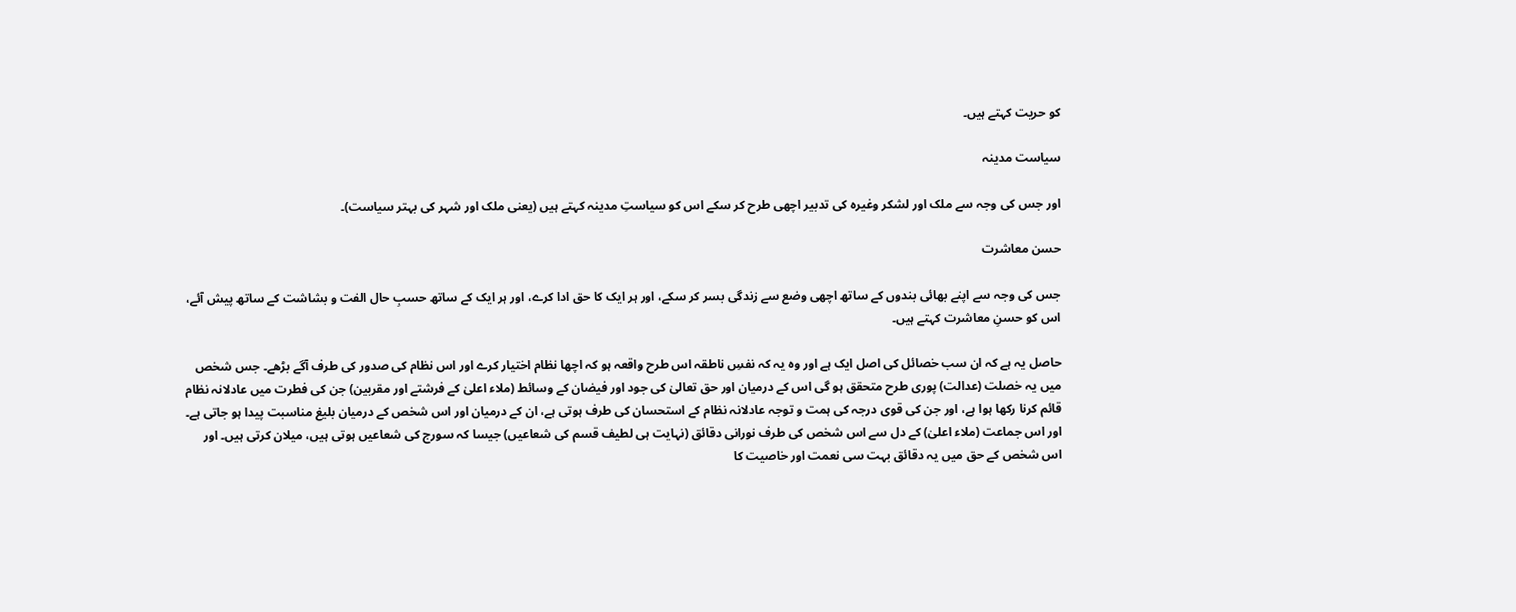کو حریت کہتے ہیں۔

سیاست مدینہ

اور جس کی وجہ سے ملک اور لشکر وغیرہ کی تدبیر اچھی طرح کر سکے اس کو سیاستِ مدینہ کہتے ہیں (یعنی ملک اور شہر کی بہتر سیاست)۔

حسن معاشرت

جس کی وجہ سے اپنے بھائی بندوں کے ساتھ اچھی وضع سے زندگی بسر کر سکے، اور ہر ایک کا حق ادا کرے، اور ہر ایک کے ساتھ حسبِ حال الفت و بشاشت کے ساتھ پیش آئے، اس کو حسنِ معاشرت کہتے ہیں۔

حاصل یہ ہے کہ ان سب خصائل کی اصل ایک ہے اور وہ یہ کہ نفسِ ناطقہ اس طرح واقعہ ہو کہ اچھا نظام اختیار کرے اور اس نظام کی صدور کی طرف آگے بڑھے۔ جس شخص میں یہ خصلت (عدالت) پوری طرح متحقق ہو گی اس کے درمیان اور حق تعالیٰ کی جود اور فیضان کے وسائط (ملاء اعلیٰ کے فرشتے اور مقربین) جن کی فطرت میں عادلانہ نظام قائم کرنا رکھا ہوا ہے، اور جن کی قوی درجہ کی ہمت و توجہ عادلانہ نظام کے استحسان کی طرف ہوتی ہے، ان کے درمیان اور اس شخص کے درمیان بلیغ مناسبت پیدا ہو جاتی ہے۔ اور اس جماعت (ملاء اعلیٰ) کے دل سے اس شخص کی طرف نورانی دقائق (نہایت ہی لطیف قسم کی شعاعیں) جیسا کہ سورج کی شعاعیں ہوتی ہیں، میلان کرتی ہیں۔ اور اس شخص کے حق میں یہ دقائق بہت سی نعمت اور خاصیت کا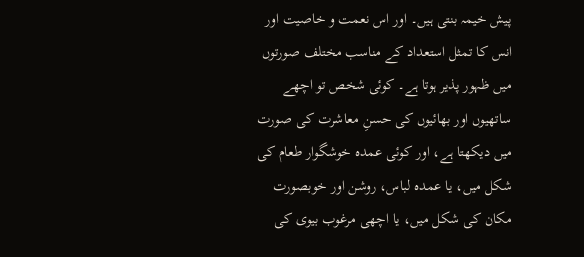پیش خیمہ بنتی ہیں۔ اور اس نعمت و خاصیت اور انس کا تمثل استعداد کے مناسب مختلف صورتوں میں ظہور پذیر ہوتا ہے۔ کوئی شخص تو اچھے ساتھیوں اور بھائیوں کی حسنِ معاشرت کی صورت میں دیکھتا ہے، اور کوئی عمدہ خوشگوار طعام کی شکل میں، یا عمدہ لباس، روشن اور خوبصورت مکان کی شکل میں، یا اچھی مرغوب بیوی کی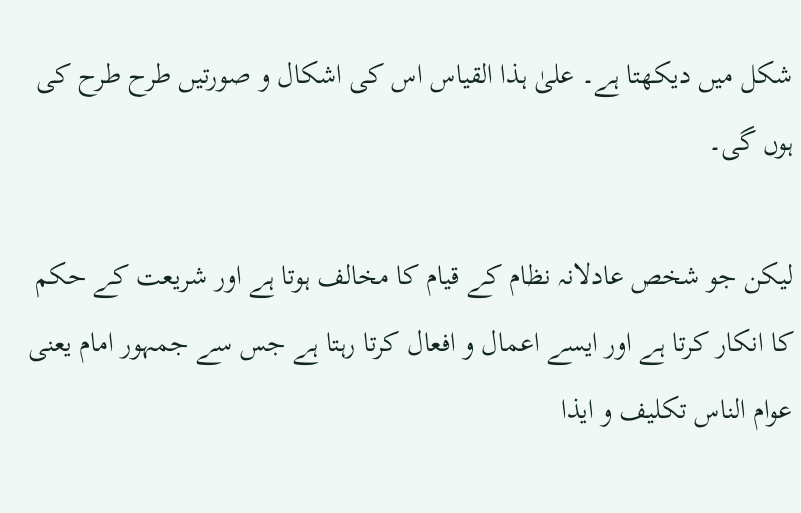شکل میں دیکھتا ہے۔ علیٰ ہذا القیاس اس کی اشکال و صورتیں طرح طرح کی ہوں گی۔

لیکن جو شخص عادلانہ نظام کے قیام کا مخالف ہوتا ہے اور شریعت کے حکم کا انکار کرتا ہے اور ایسے اعمال و افعال کرتا رہتا ہے جس سے جمہور امام یعنی عوام الناس تکلیف و ایذا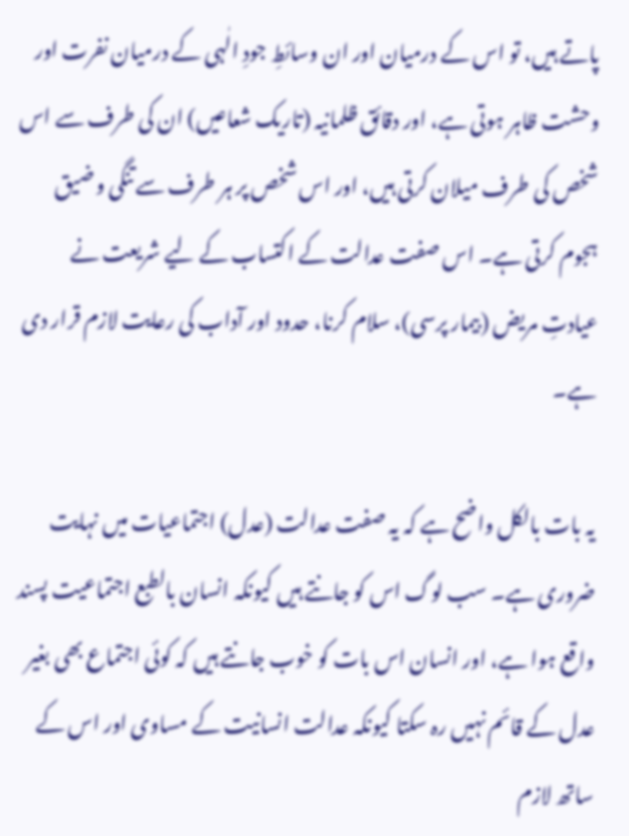پاتے ہیں، تو اس کے درمیان اور ان وسائطِ جودِ الٰہی کے درمیان نفرت اور وحشت ظاہر ہوتی ہے، اور دقائق ظلمانیہ (تاریک شعاعیں) ان کی طرف سے اس شخص کی طرف میلان کرتی ہیں، اور اس شخص پر ہر طرف سے تنگی و ضیق ہجوم کرتی ہے۔ اس صفت عدالت کے اکتساب کے لیے شریعت نے عیادتِ مریض (بیمار پرسی)، سلام کرنا، حدود اور آداب کی رعایت لازم قرار دی ہے۔

یہ بات بالکل واضح ہے کہ یہ صفت عدالت (عدل) اجتماعیات میں نہایت ضروری ہے۔ سب لوگ اس کو جانتے ہیں کیونکہ انسان بالطبع اجتماعیت پسند واقع ہوا ہے، اور انسان اس بات کو خوب جانتے ہیں کہ کوئی اجتماع بھی بغیر عدل کے قائم نہیں رہ سکتا کیونکہ عدالت انسانیت کے مساوی اور اس کے ساتھ لازم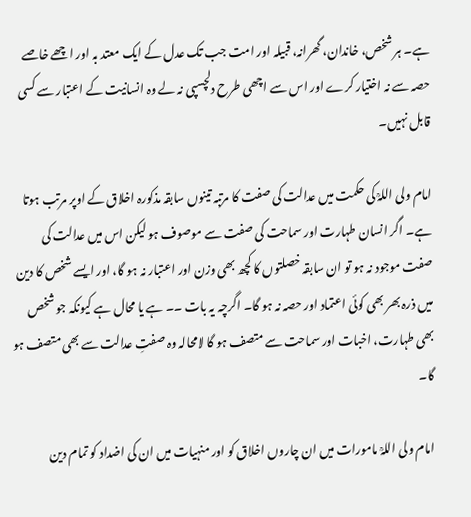ہے۔ ہر شخص، خاندان، گھرانہ، قبیلہ اور امت جب تک عدل کے ایک معتد بہ اور اچھے خاصے حصہ سے نہ اختیار کرے اور اس سے اچھی طرح دلچسپی نہ لے وہ انسانیت کے اعتبار سے کسی قابل نہیں۔

امام ولی اللہؒ کی حکمت میں عدالت کی صفت کا مرتبہ تینوں سابقہ مذکورہ اخلاق کے اوپر مرتب ہوتا ہے۔ اگر انسان طہارت اور سماحت کی صفت سے موصوف ہو لیکن اس میں عدالت کی صفت موجود نہ ہو تو ان سابقہ خصلتوں کا کچھ بھی وزن اور اعتبار نہ ہو گا، اور ایسے شخص کا دین میں ذرہ بھر بھی کوئی اعتماد اور حصہ نہ ہو گا۔ اگرچہ یہ بات ۔۔ ہے یا محال ہے کیونکہ جو شخص بھی طہارت، اخبات اور سماحت سے متصف ہو گا لامحالہ وہ صفتِ عدالت سے بھی متصف ہو گا۔

امام ولی اللہؒ مامورات میں ان چاروں اخلاق کو اور منہیات میں ان کی اضداد کو تمام دین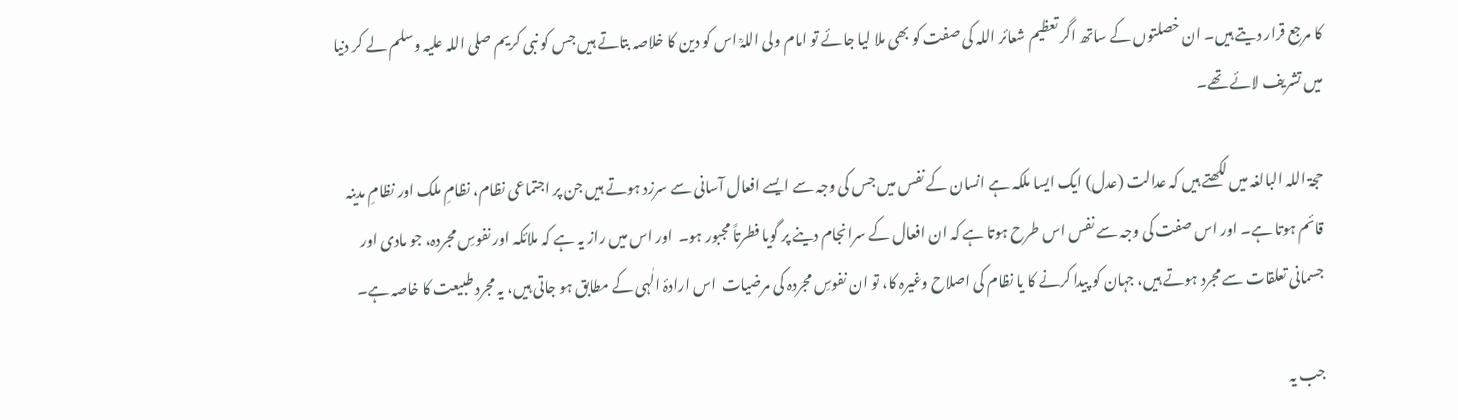کا مرجع قرار دیتے ہیں۔ ان خصلتوں کے ساتھ اگر تعظیم شعائر اللہ کی صفت کو بھی ملا لیا جائے تو امام ولی اللہؒ اس کو دین کا خلاصہ بتاتے ہیں جس کو نبی کریم صلی اللہ علیہ وسلم لے کر دنیا میں تشریف لائے تھے۔

حجۃ اللہ البالغہ میں لکھتے ہیں کہ عدالت (عدل) ایک ایسا ملکہ ہے انسان کے نفس میں جس کی وجہ سے ایسے افعال آسانی سے سرزد ہوتے ہیں جن پر اجتماعی نظام، نظامِ ملک اور نظامِ مدینہ قائم ہوتا ہے۔ اور اس صفت کی وجہ سے نفس اس طرح ہوتا ہے کہ ان افعال کے سرانجام دینے پر گویا فطرتاً‌ مجبور ہو۔  اور اس میں راز یہ ہے کہ ملائکہ اور نفوسِ مجردہ، جو مادی اور جسمانی تعلقات سے مجرد ہوتے ہیں، جہان کو پیدا کرنے کا یا نظام کی اصلاح وغیرہ کا، تو ان نفوسِ مجردہ کی مرضیات  اس ارادۂ الٰہی کے مطابق ہو جاتی ہیں، یہ مجرد طبیعت کا خاصہ ہے۔

جب یہ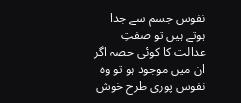نفوس جسم سے جدا ہوتے ہیں تو صفتِ عدالت کا کوئی حصہ اگر ان میں موجود ہو تو وہ نفوس پوری طرح خوش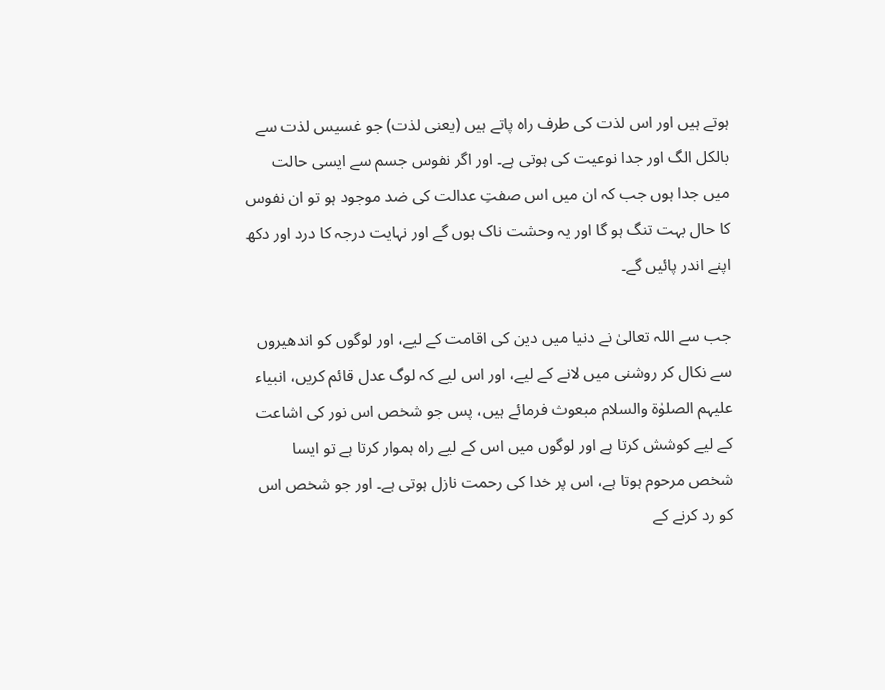ہوتے ہیں اور اس لذت کی طرف راہ پاتے ہیں (یعنی لذت) جو غسیس لذت سے بالکل الگ اور جدا نوعیت کی ہوتی ہے۔ اور اگر نفوس جسم سے ایسی حالت میں جدا ہوں جب کہ ان میں اس صفتِ عدالت کی ضد موجود ہو تو ان نفوس کا حال بہت تنگ ہو گا اور یہ وحشت ناک ہوں گے اور نہایت درجہ کا درد اور دکھ اپنے اندر پائیں گے۔

جب سے اللہ تعالیٰ نے دنیا میں دین کی اقامت کے لیے، اور لوگوں کو اندھیروں سے نکال کر روشنی میں لانے کے لیے، اور اس لیے کہ لوگ عدل قائم کریں، انبیاء علیہم الصلوٰۃ والسلام مبعوث فرمائے ہیں، پس جو شخص اس نور کی اشاعت کے لیے کوشش کرتا ہے اور لوگوں میں اس کے لیے راہ ہموار کرتا ہے تو ایسا  شخص مرحوم ہوتا ہے، اس پر خدا کی رحمت نازل ہوتی ہے۔ اور جو شخص اس کو رد کرنے کے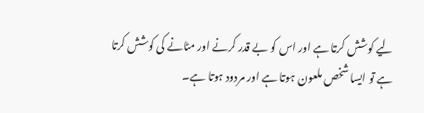لیے کوشش کرتا ہے اور اس کو بے قدر کرنے اور مٹانے کی کوشش کرتا ہے تو ایسا شخص ملعون ہوتا ہے اور مردود ہوتا ہے۔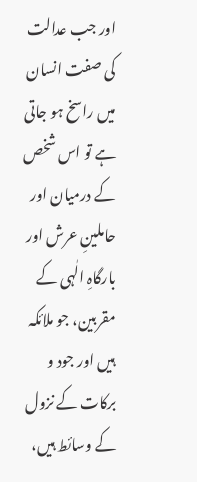اور جب عدالت کی صفت انسان میں راسخ ہو جاتی ہے تو اس شخص کے درمیان اور حاملینِ عرش اور بارگاہِ الٰہی کے مقربین، جو ملائکہ ہیں اور جود و برکات کے نزول کے وسائط ہیں،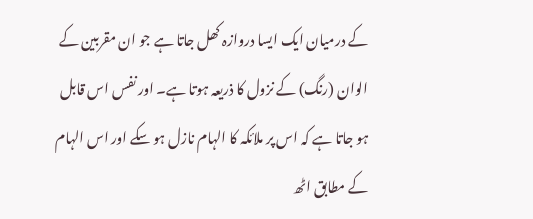کے درمیان ایک ایسا دروازہ کھل جاتا ہے جو ان مقربین کے الوان (رنگ) کے نزول کا ذریعہ ہوتا ہے۔ اور نفس اس قابل ہو جاتا ہے کہ اس پر ملائکہ کا الہام نازل ہو سکے اور اس الہام کے مطابق اٹھ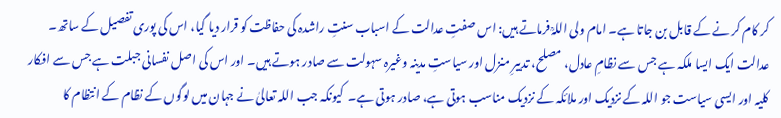کر کام کر نے کے قابل بن جاتا ہے۔ امام ولی اللہؒ فرماتے ہیں: اس صفتِ عدالت کے اسباب سنتِ راشدہ کی حفاظت کو قرار دیا گیا، اس کی پوری تفصیل کے ساتھ۔ عدالت ایک ایسا ملکہ ہے جس سے نظامِ عادل، مصلح، تدبیرِ منزل اور سیاستِ مدینہ وغیرہ سہولت سے صادر ہوتے ہیں۔ اور اس کی اصل نفسانی جبلت ہے جس سے افکار کلیہ اور ایسی سیاست جو اللہ کے نزدیک اور ملائکہ کے نزدیک مناسب ہوتی ہے، صادر ہوتی ہے۔  کیونکہ جب اللہ تعالیٰ نے جہان میں لوگوں کے نظام کے انتظام کا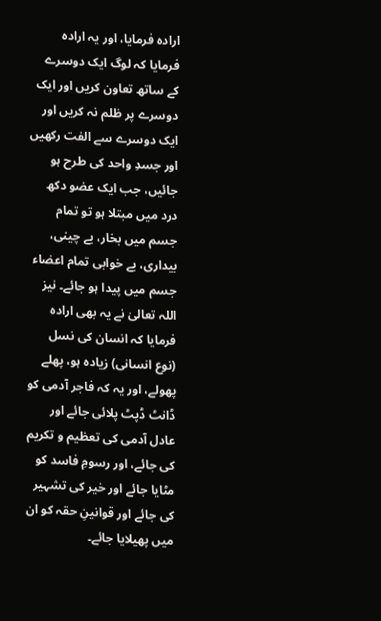ارادہ فرمایا، اور یہ ارادہ فرمایا کہ لوگ ایک دوسرے کے ساتھ تعاون کریں اور ایک دوسرے پر ظلم نہ کریں اور ایک دوسرے سے الفت رکھیں اور جسدِ واحد کی طرح ہو جائیں، جب ایک عضو دکھ درد میں مبتلا ہو تو تمام جسم میں بخار، بے چینی، بیداری، بے خوابی تمام اعضاء جسم میں پیدا ہو جائے۔ نیز اللہ تعالیٰ نے یہ بھی ارادہ فرمایا کہ انسان کی نسل (نوع انسانی) زیادہ ہو، پھلے پھولے، اور یہ کہ فاجر آدمی کو ڈانٹ ڈپٹ پلائی جائے اور عادل آدمی کی تعظیم و تکریم کی جائے، اور رسومِ فاسد کو مٹایا جائے اور خیر کی تشہیر کی جائے اور قوانینِ حقہ کو ان میں پھیلایا جائے۔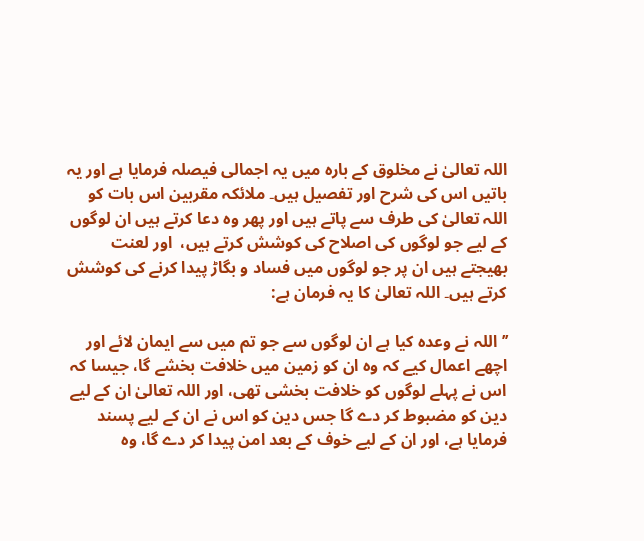اللہ تعالیٰ نے مخلوق کے بارہ میں یہ اجمالی فیصلہ فرمایا ہے اور یہ باتیں اس کی شرح اور تفصیل ہیں۔ ملائکہ مقربین اس بات کو اللہ تعالیٰ کی طرف سے پاتے ہیں اور پھر وہ دعا کرتے ہیں ان لوگوں کے لیے جو لوگوں کی اصلاح کی کوشش کرتے ہیں،  اور لعنت بھیجتے ہیں ان پر جو لوگوں میں فساد و بگاڑ پیدا کرنے کی کوشش کرتے ہیں۔ اللہ تعالیٰ کا یہ فرمان ہے:

’’اللہ نے وعدہ کیا ہے ان لوگوں سے جو تم میں سے ایمان لائے اور اچھے اعمال کیے کہ وہ ان کو زمین میں خلافت بخشے گا، جیسا کہ اس نے پہلے لوگوں کو خلافت بخشی تھی، اور اللہ تعالیٰ ان کے لیے دین کو مضبوط کر دے گا جس دین کو اس نے ان کے لیے پسند فرمایا ہے، اور ان کے لیے خوف کے بعد امن پیدا کر دے گا، وہ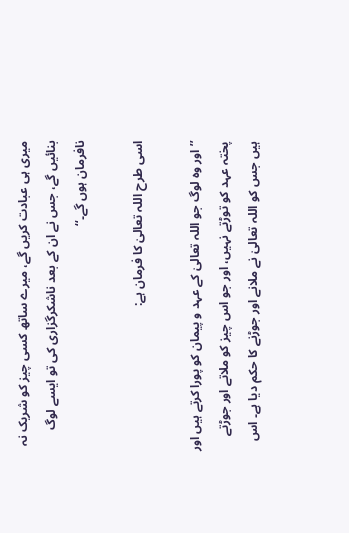میری ہی عبادت کریں گے، میرے ساتھ کسی چیز کو شریک نہ بنائیں گے، جس نے ان کے بعد ناشکرگزاری کی تو ایسے لوگ نافرمان ہوں گے۔‘‘

اسی طرح اللہ تعالیٰ کا فرمان ہے:

’’اور وہ لوگ جو اللہ تعالیٰ کے عہد و پیمان کو پورا کرتے ہیں اور پختہ عہد کو توڑتے نہیں، اور جو اس چیز کو ملاتے اور جوڑتے ہیں جس کو اللہ تعالیٰ نے ملانے اور جوڑنے کا حکم دیا ہے۔ اس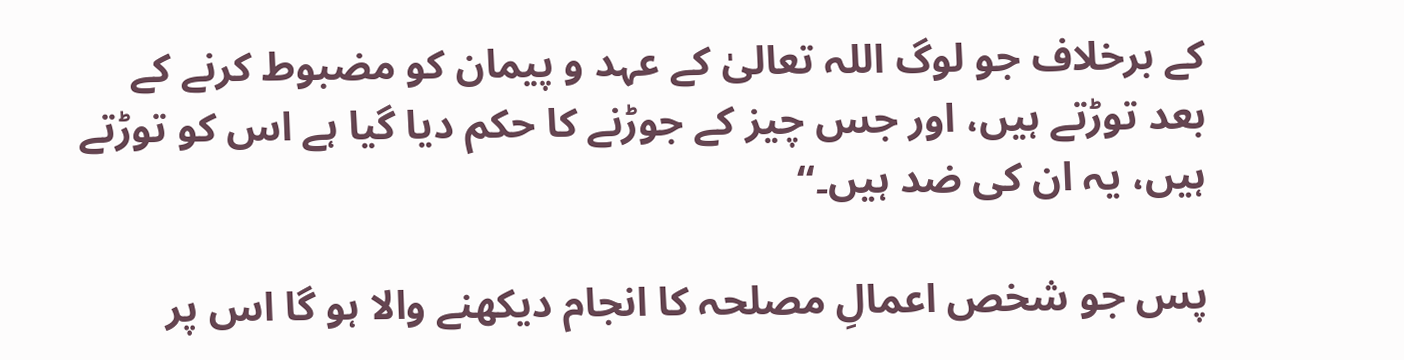کے برخلاف جو لوگ اللہ تعالیٰ کے عہد و پیمان کو مضبوط کرنے کے بعد توڑتے ہیں، اور جس چیز کے جوڑنے کا حکم دیا گیا ہے اس کو توڑتے ہیں، یہ ان کی ضد ہیں۔‘‘

پس جو شخص اعمالِ مصلحہ کا انجام دیکھنے والا ہو گا اس پر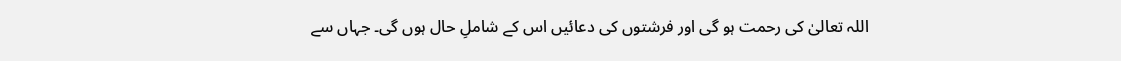اللہ تعالیٰ کی رحمت ہو گی اور فرشتوں کی دعائیں اس کے شاملِ حال ہوں گی۔ جہاں سے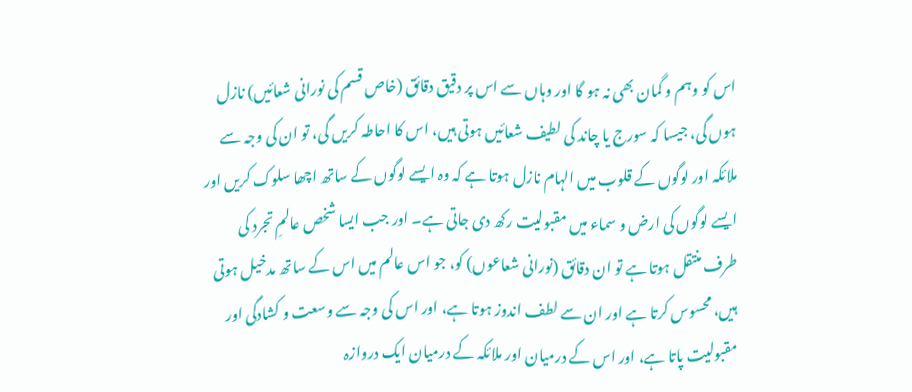اس کو وہم و گمان بھی نہ ہو گا اور وہاں سے اس پر دقیق دقائق (خاص قسم کی نورانی شعائیں) نازل ہوں گی، جیسا کہ سورج یا چاند کی لطیف شعائیں ہوتی ہیں، اس کا احاطہ کریں گی، تو ان کی وجہ سے ملائکہ اور لوگوں کے قلوب میں الہام نازل ہوتا ہے کہ وہ ایسے لوگوں کے ساتھ اچھا سلوک کریں اور ایسے لوگوں کی ارض و سماء میں مقبولیت رکھ دی جاتی ہے۔ اور جب ایسا شخص عالمِ تجرد کی طرف منتقل ہوتا ہے تو ان دقائق (نورانی شعاعوں) کو، جو اس عالم میں اس کے ساتھ مدخیل ہوتی ہیں، محسوس کرتا ہے اور ان سے لطف اندوز ہوتا ہے، اور اس کی وجہ سے وسعت و کشادگی اور مقبولیت پاتا ہے، اور اس کے درمیان اور ملائکہ کے درمیان ایک دروازہ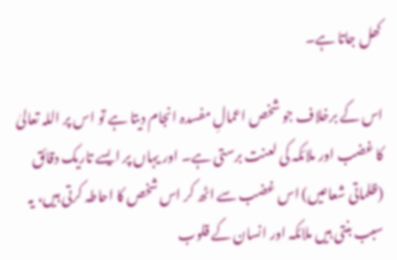کھل جاتا ہے۔

اس کے برخلاف جو شخص اعمالِ مفسدہ انجام دیتا ہے تو اس پر اللہ تعالیٰ کا غضب اور ملائکہ کی لعنت برستی ہے۔ اور یہاں پر ایسے تاریک دقائق (ظلماتی شعاعیں) اس غضب سے اٹھ کر اس شخص کا احاطہ کرتی ہیں، یہ سبب بنتی ہیں ملائکہ اور انسان کے قلوب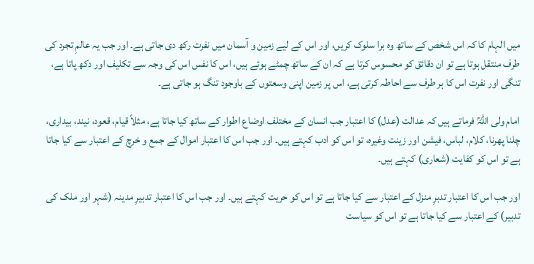میں الہام کا کہ اس شخص کے ساتھ وہ برا سلوک کریں، اور اس کے لیے زمین و آسمان میں نفرت رکھ دی جاتی ہے۔ اور جب یہ عالمِ تجرد کی طرف منتقل ہوتا ہے تو ان دقائق کو محسوس کرتا ہے کہ ان کے ساتھ چمٹے ہوئے ہیں، اس کا نفس اس کی وجہ سے تکلیف اور دکھ پاتا ہے، تنگی اور نفرت اس کا ہر طرف سے احاطہ کرتی ہے، اس پر زمین اپنی وسعتوں کے باوجود تنگ ہو جاتی ہے۔

امام ولی اللہؒ فرماتے ہیں کہ عدالت (عدل) کا اعتبار جب انسان کے مختلف اوضاع اطوار کے ساتھ کیا جاتا ہے، مثلاً‌ قیام، قعود، نیند، بیداری، چلنا پھرنا، کلام، لباس، فیشن اور زینت وغیرہ، تو اس کو ادب کہتے ہیں۔ اور جب اس کا اعتبار اموال کے جمع و خرچ کے اعتبار سے کیا جاتا ہے تو اس کو کفایت (شعاری) کہتے ہیں۔

اور جب اس کا اعتبار تدبرِ منزل کے اعتبار سے کیا جاتا ہے تو اس کو حریت کہتے ہیں۔ اور جب اس کا اعتبار تدبیرِ مدینہ (شہر اور ملک کی تدبیر) کے اعتبار سے کیا جاتا ہے تو اس کو سیاست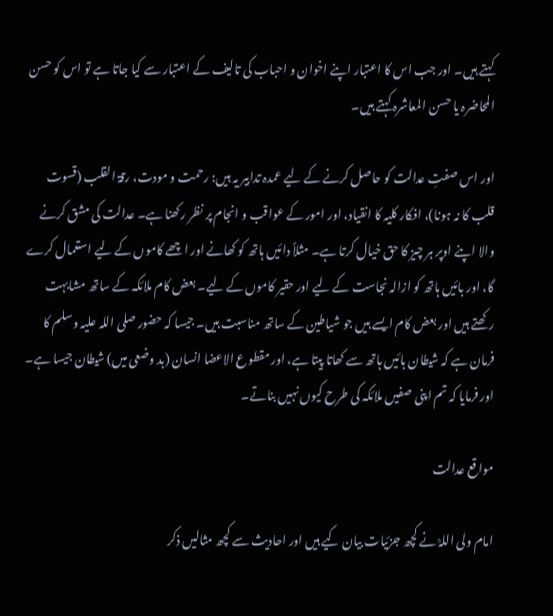کہتے ہیں۔ اور جب اس کا اعتبار اپنے اخوان و احباب کی تالیف کے اعتبار سے کیا جاتا ہے تو اس کو حسن المحاضرہ یا حسن المعاشرہ کہتے ہیں۔

اور اس صفتِ عدالت کو حاصل کرنے کے لیے عمدہ تدابیر یہ ہیں: رحمت و مودت، رقۃ القلب (قسوت قلب کا نہ ہونا)، افکار کلیہ کا انقیاد، اور امور کے عواقب و انجام پر نظر رکھنا ہے۔ عدالت کی مشق کرنے والا اپنے اوپر ہر چیز کا حق خیال کرتا ہے۔ مثلاً‌ دائیں ہاتھ کو کھانے اور اچھے کاموں کے لیے استعمال کرے گا، اور بائیں ہاتھ کو ازالہ نجاست کے لیے اور حقیر کاموں کے لیے۔ بعض کام ملائکہ کے ساتھ مشابہت رکھتے ہیں اور بعض کام ایسے ہیں جو شیاطین کے ساتھ مناسبت ہیں۔ جیسا کہ حضور صلی اللہ علیہ وسلم کا فرمان ہے کہ شیطان بائیں ہاتھ سے کھاتا پیتا ہے، اور مقطوع الاعضا انسان (بد وضعی میں) شیطان جیسا ہے۔ اور فرمایا کہ تم اپنی صفیں ملائکہ کی طرح کیوں نہیں بناتے۔

مواقع عدالت

امام ولی اللہؒ نے کچھ جزئیات بیان کیے ہیں اور احادیث سے کچھ مثالیں ذکر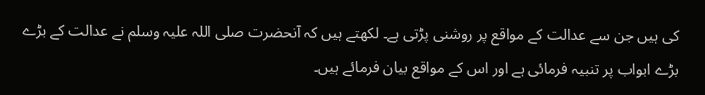کی ہیں جن سے عدالت کے مواقع پر روشنی پڑتی ہے۔ لکھتے ہیں کہ آنحضرت صلی اللہ علیہ وسلم نے عدالت کے بڑے بڑے ابواب پر تنبیہ فرمائی ہے اور اس کے مواقع بیان فرمائے ہیں۔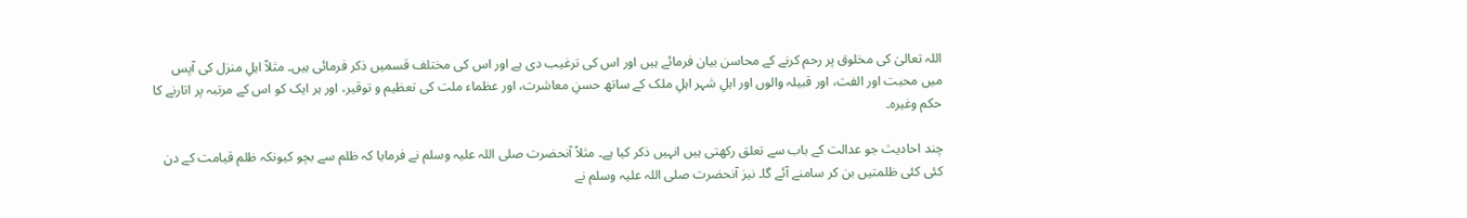اللہ تعالیٰ کی مخلوق پر رحم کرنے کے محاسن بیان فرمائے ہیں اور اس کی ترغیب دی ہے اور اس کی مختلف قسمیں ذکر فرمائی ہیں۔ مثلاً‌ اہلِ منزل کی آپس میں محبت اور الفت، اور قبیلہ والوں اور اہلِ شہر اہلِ ملک کے ساتھ حسنِ معاشرت، اور عظماء ملت کی تعظیم و توقیر، اور ہر ایک کو اس کے مرتبہ پر اتارنے کا حکم وغیرہ۔

چند احادیث جو عدالت کے باب سے تعلق رکھتی ہیں انہیں ذکر کیا ہے۔ مثلاً‌ آنحضرت صلی اللہ علیہ وسلم نے فرمایا کہ ظلم سے بچو کیونکہ ظلم قیامت کے دن کئی کئی ظلمتیں بن کر سامنے آئے گا۔ نیز آنحضرت صلی اللہ علیہ وسلم نے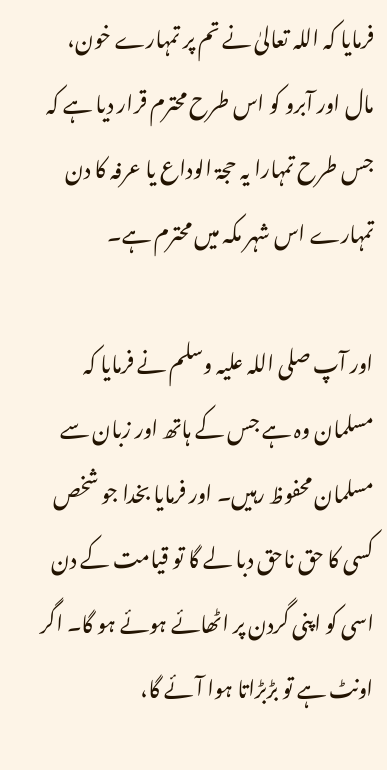فرمایا کہ اللہ تعالیٰ نے تم پر تمہارے خون، مال اور آبرو کو اس طرح محترم قرار دیا ہے کہ جس طرح تمہارا یہ حجۃ الوداع یا عرفہ کا دن تمہارے اس شہر مکہ میں محترم ہے۔

اور آپ صلی اللہ علیہ وسلم نے فرمایا کہ مسلمان وہ ہے جس کے ہاتھ اور زبان سے مسلمان محفوظ رہیں۔ اور فرمایا بخدا جو شخص کسی کا حق ناحق دبا لے گا تو قیامت کے دن اسی کو اپنی گردن پر اٹھائے ہوئے ہو گا۔ اگر اونٹ ہے تو بڑبڑاتا ہوا آئے گا،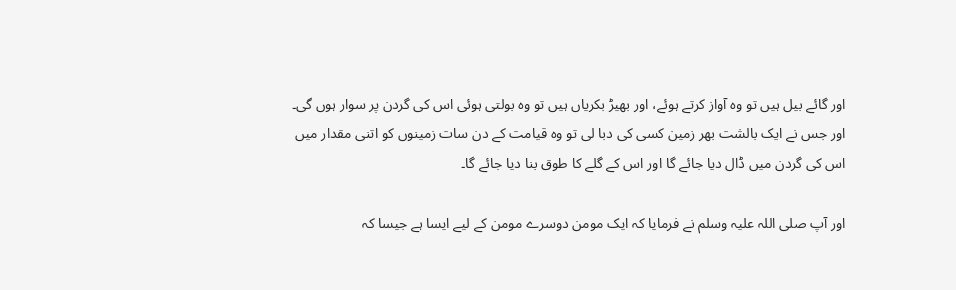اور گائے بیل ہیں تو وہ آواز کرتے ہوئے، اور بھیڑ بکریاں ہیں تو وہ بولتی ہوئی اس کی گردن پر سوار ہوں گی۔ اور جس نے ایک بالشت بھر زمین کسی کی دبا لی تو وہ قیامت کے دن سات زمینوں کو اتنی مقدار میں اس کی گردن میں ڈال دیا جائے گا اور اس کے گلے کا طوق بنا دیا جائے گا۔

اور آپ صلی اللہ علیہ وسلم نے فرمایا کہ ایک مومن دوسرے مومن کے لیے ایسا ہے جیسا کہ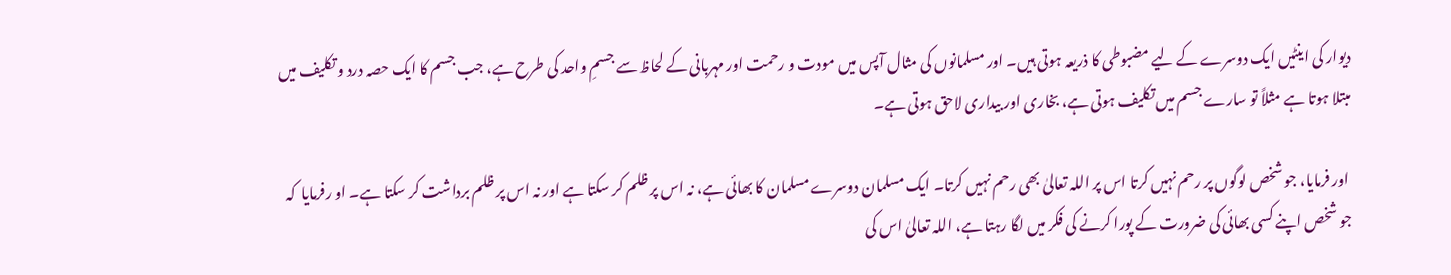دیوار کی اینٹیں ایک دوسرے کے لیے مضبوطی کا ذریعہ ہوتی ہیں۔ اور مسلمانوں کی مثال آپس میں مودت و رحمت اور مہربانی کے لحاظ سے جسمِ واحد کی طرح ہے، جب جسم کا ایک حصہ درد و تکلیف میں مبتلا ہوتا ہے مثلاً‌ تو سارے جسم میں تکلیف ہوتی ہے، بخاری اور بیداری لاحق ہوتی ہے۔

 اور فرمایا، جو شخص لوگوں پر رحم نہیں کرتا اس پر اللہ تعالیٰ بھی رحم نہیں کرتا۔ ایک مسلمان دوسرے مسلمان کا بھائی ہے، نہ اس پر ظلم کر سکتا ہے اور نہ اس پر ظلم برداشت کر سکتا ہے۔ او رفرمایا  کہ جو شخص اپنے کسی بھائی کی ضرورت کے پورا کرنے کی فکر میں لگا رہتا ہے، اللہ تعالیٰ اس کی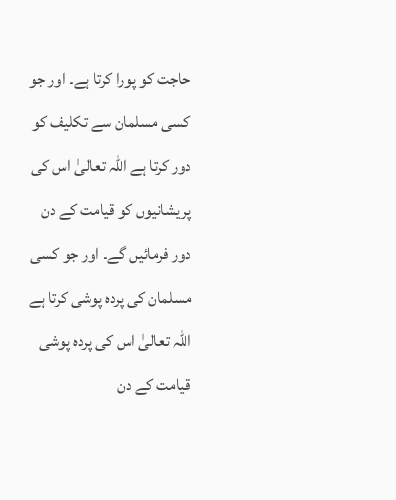حاجت کو پورا کرتا ہے۔ اور جو کسی مسلمان سے تکلیف کو دور کرتا ہے اللہ تعالیٰ اس کی پریشانیوں کو قیامت کے دن دور فرمائیں گے۔ اور جو کسی مسلمان کی پردہ پوشی کرتا ہے اللہ تعالیٰ اس کی پردہ پوشی قیامت کے دن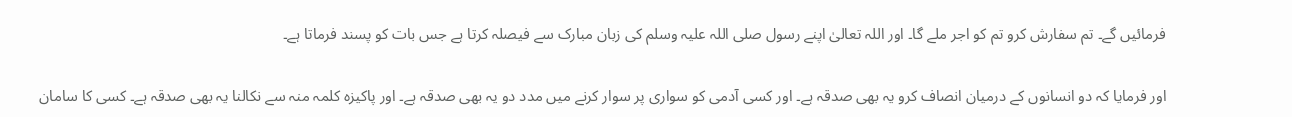فرمائیں گے۔ تم سفارش کرو تم کو اجر ملے گا۔ اور اللہ تعالیٰ اپنے رسول صلی اللہ علیہ وسلم کی زبان مبارک سے فیصلہ کرتا ہے جس بات کو پسند فرماتا ہے۔

اور فرمایا کہ دو انسانوں کے درمیان انصاف کرو یہ بھی صدقہ ہے۔ اور کسی آدمی کو سواری پر سوار کرنے میں مدد دو یہ بھی صدقہ ہے۔ اور پاکیزہ کلمہ منہ سے نکالنا یہ بھی صدقہ ہے۔ کسی کا سامان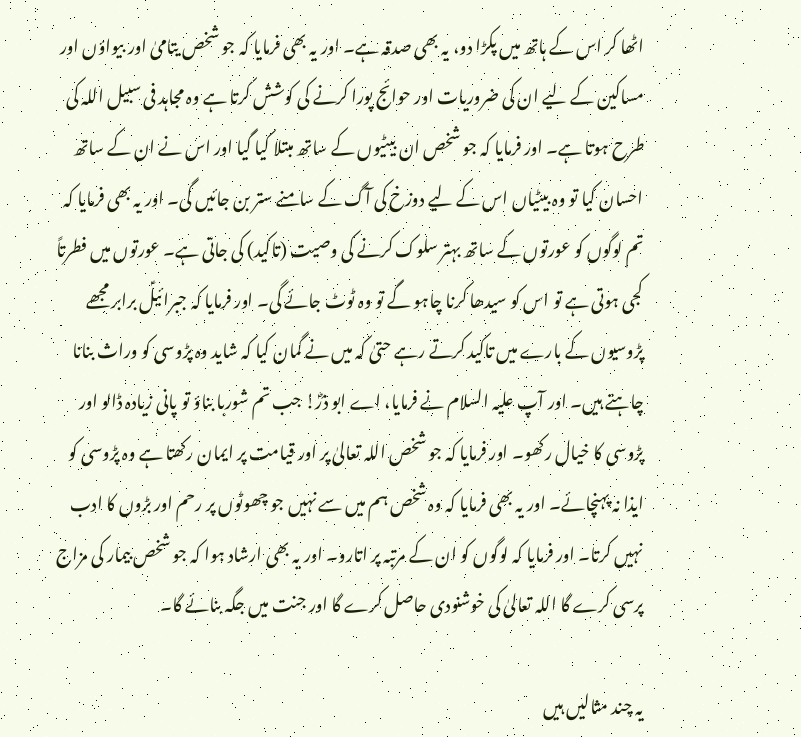اٹھا کر اس کے ہاتھ میں پکڑا دو، یہ بھی صدقہ ہے۔ اور یہ بھی فرمایا کہ جو شخص یتامیٰ اور بیواؤں اور مساکین کے لیے ان کی ضروریات اور حوائج پورا کرنے کی کوشش کرتا ہے وہ مجاہد فی سبیل اللہ کی طرح ہوتا ہے۔ اور فرمایا کہ جو شخص ان بیٹیوں کے ساتھ مبتلا کیا گیا اور اس نے ان کے ساتھ احسان کیا تو وہ بیٹیاں اس کے لیے دوزخ کی آگ کے سامنے ستر بن جائیں گی۔ اور یہ بھی فرمایا کہ تم لوگوں کو عورتوں کے ساتھ بہتر سلوک کرنے کی وصیت (تاکید) کی جاتی ہے۔ عورتوں میں فطرتاً‌ کجی ہوتی ہے تو اس کو سیدھا کرنا چاہو گے تو وہ ٹوٹ جائے گی۔ اور فرمایا کہ جبرائیلؑ برابر مجھے پڑوسیوں کے بارے میں تاکید کرتے رہے حتیٰ کہ میں نے گمان کیا کہ شاید وہ پڑوسی کو وراث بنانا چاہتے ہیں۔ اور آپ علیہ السلام نے فرمایا، اے ابو ذرؓ! جب تم شوربا بناؤ تو پانی زیادہ ڈالو اور پڑوسی کا خیال رکھو۔ اور فرمایا کہ جو شخص اللہ تعالیٰ پر اور قیامت پر ایمان رکھتا ہے وہ پڑوسی کو ایذا نہ پہنچائے۔ اور یہ بھی فرمایا کہ وہ شخص ہم میں سے نہیں جو چھوٹوں پر رحم اور بڑوں کا ادب نہیں کرتا۔ اور فرمایا کہ لوگوں کو ان کے مرتبہ پر اتارو۔ اور یہ بھی ارشاد ہوا کہ جو شخص بیمار کی مزاج پرسی کرے گا اللہ تعالیٰ کی خوشنودی حاصل کرے گا اور جنت میں جگہ بنائے گا۔

یہ چند مثالیں ہیں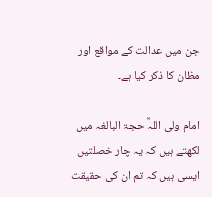جن میں عدالت کے مواقع اور مظان کا ذکر کیا ہے۔

امام ولی اللہؒ حجۃ البالغہ میں لکھتے ہیں کہ یہ چار خصلتیں ایسی ہیں کہ تم ان کی حقیقت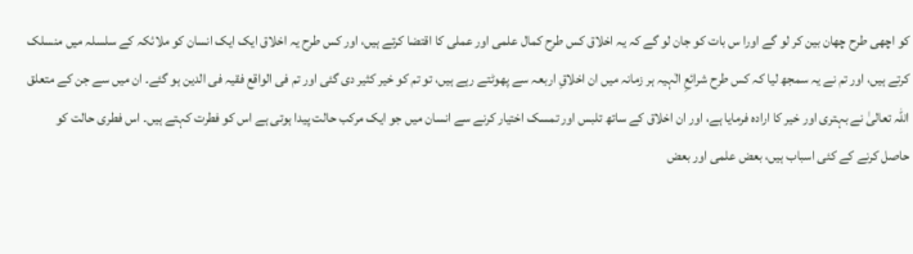کو اچھی طرح چھان بین کر لو گے اورا س بات کو جان لو گے کہ یہ اخلاق کس طرح کمال علمی اور عملی کا اقتضا کرتے ہیں، اور کس طرح یہ اخلاق ایک ایک انسان کو ملائکہ کے سلسلہ میں منسلک کرتے ہیں، اور تم نے یہ سمجھ لیا کہ کس طرح شرائعِ الٰہیہ ہر زمانہ میں ان اخلاقِ اربعہ سے پھوٹتے رہے ہیں، تو تم کو خیر کثیر دی گئی اور تم فی الواقع فقیہ فی الدین ہو گئے۔ ان میں سے جن کے متعلق اللہ تعالیٰ نے بہتری اور خیر کا ارادہ فرمایا ہے، اور ان اخلاق کے ساتھ تلبس اور تمسک اختیار کرنے سے انسان میں جو ایک مرکب حالت پیدا ہوتی ہے اس کو فطرت کہتے ہیں۔ اس فطری حالت کو حاصل کرنے کے کئی اسباب ہیں، بعض علمی اور بعض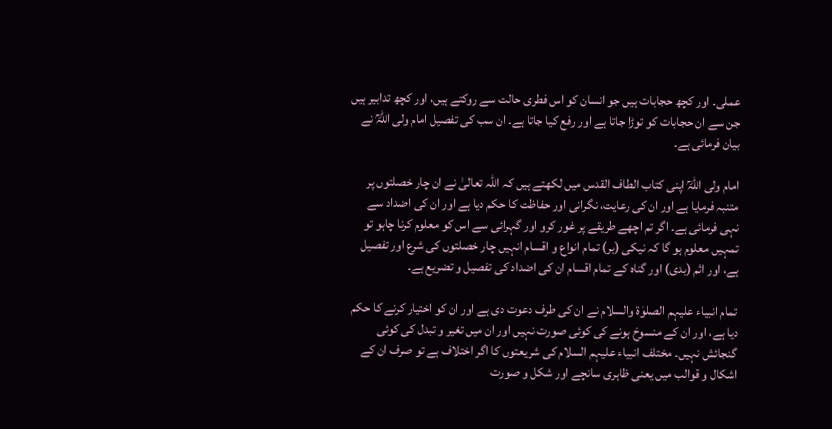عملی۔ اور کچھ حجابات ہیں جو انسان کو اس فطری حالت سے روکتے ہیں، اور کچھ تدابیر ہیں جن سے ان حجابات کو توڑا جاتا ہے اور رفع کیا جاتا ہے۔ ان سب کی تفصیل امام ولی اللہؒ نے بیان فرمائی ہے۔

امام ولی اللہؒ اپنی کتاب الطاف القدس میں لکھتے ہیں کہ اللہ تعالیٰ نے ان چار خصلتوں پر متنبہ فرمایا ہے اور ان کی رعایت، نگرانی اور حفاظت کا حکم دیا ہے اور ان کی اضداد سے نہی فرمائی ہے۔ اگر تم اچھے طریقے پر غور کرو اور گہرائی سے اس کو معلوم کرنا چاہو تو تمہیں معلوم ہو گا کہ نیکی (بر) تمام انواع و اقسام انہیں چار خصلتوں کی شرع اور تفصیل ہے، اور اثم (بدی) اور گناہ کے تمام اقسام ان کی اضداد کی تفصیل و تضریع ہے۔

تمام انبیاء علیہم الصلوٰۃ والسلام نے ان کی طرف دعوت دی ہے اور ان کو اختیار کرنے کا حکم دیا ہے، اور ان کے منسوخ ہونے کی کوئی صورت نہیں اور ان میں تغیر و تبدل کی کوئی گنجائش نہیں۔ مختلف انبیاء علیہم السلام کی شریعتوں کا اگر اختلاف ہے تو صرف ان کے اشکال و قوالب میں یعنی ظاہری سانچے اور شکل و صورت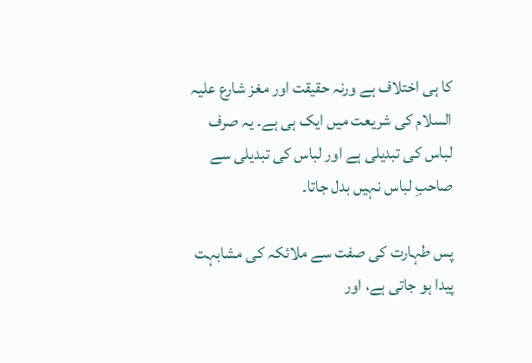کا ہی اختلاف ہے ورنہ حقیقت اور مغز شارع علیہ السلام کی شریعت میں ایک ہی ہے۔ یہ صرف لباس کی تبدیلی ہے اور لباس کی تبدیلی سے صاحبِ لباس نہیں بدل جاتا۔

پس طہارت کی صفت سے ملائکہ کی مشابہت پیدا ہو جاتی ہے، اور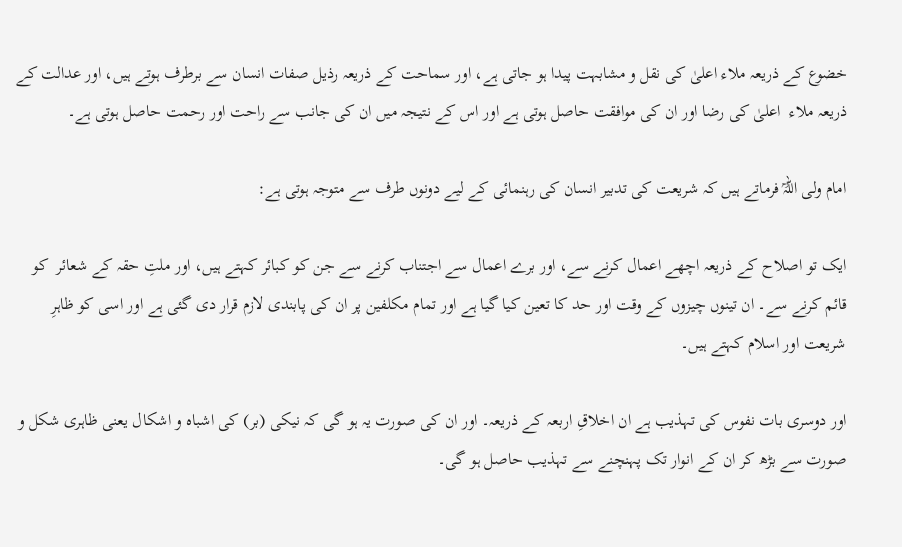خضوع کے ذریعہ ملاء اعلیٰ کی نقل و مشابہت پیدا ہو جاتی ہے، اور سماحت کے ذریعہ رذیل صفات انسان سے برطرف ہوتے ہیں، اور عدالت کے ذریعہ ملاء  اعلیٰ کی رضا اور ان کی موافقت حاصل ہوتی ہے اور اس کے نتیجہ میں ان کی جانب سے راحت اور رحمت حاصل ہوتی ہے۔

امام ولی اللہؒ فرماتے ہیں کہ شریعت کی تدبیر انسان کی رہنمائی کے لیے دونوں طرف سے متوجہ ہوتی ہے:

ایک تو اصلاح کے ذریعہ اچھے اعمال کرنے سے، اور برے اعمال سے اجتناب کرنے سے جن کو کبائر کہتے ہیں، اور ملتِ حقہ کے شعائر  کو قائم کرنے سے۔ ان تینوں چیزوں کے وقت اور حد کا تعین کیا گیا ہے اور تمام مکلفین پر ان کی پابندی لازم قرار دی گئی ہے اور اسی کو ظاہرِ شریعت اور اسلام کہتے ہیں۔

اور دوسری بات نفوس کی تہذیب ہے ان اخلاقِ اربعہ کے ذریعہ۔ اور ان کی صورت یہ ہو گی کہ نیکی (بر) کی اشباہ و اشکال یعنی ظاہری شکل و صورت سے بڑھ کر ان کے انوار تک پہنچنے سے تہذیب حاصل ہو گی۔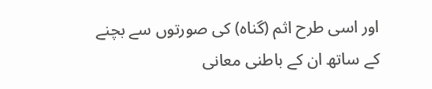اور اسی طرح اثم (گناہ) کی صورتوں سے بچنے کے ساتھ ان کے باطنی معانی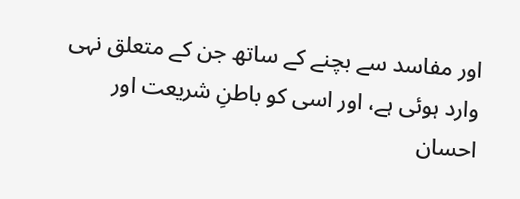اور مفاسد سے بچنے کے ساتھ جن کے متعلق نہی وارد ہوئی ہے، اور اسی کو باطنِ شریعت اور احسان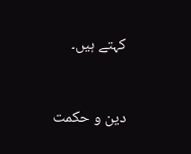کہتے ہیں۔


دین و حکمت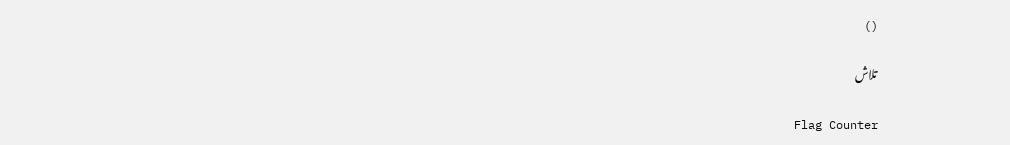()

تلاش

Flag Counter